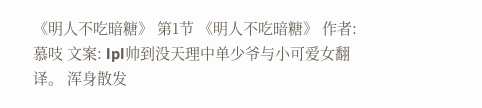《明人不吃暗糖》 第1节 《明人不吃暗糖》 作者:慕吱 文案: lpl帅到没天理中单少爷与小可爱女翻译。 浑身散发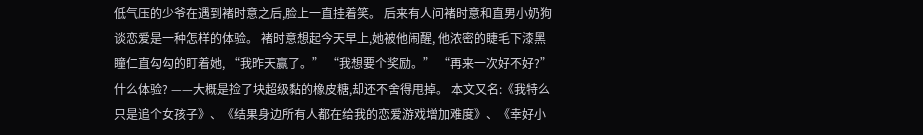低气压的少爷在遇到褚时意之后,脸上一直挂着笑。 后来有人问褚时意和直男小奶狗谈恋爱是一种怎样的体验。 褚时意想起今天早上,她被他闹醒, 他浓密的睫毛下漆黑瞳仁直勾勾的盯着她, “我昨天赢了。” “我想要个奖励。” “再来一次好不好?” 什么体验? ——大概是捡了块超级黏的橡皮糖,却还不舍得甩掉。 本文又名:《我特么只是追个女孩子》、《结果身边所有人都在给我的恋爱游戏增加难度》、《幸好小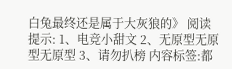白兔最终还是属于大灰狼的》 阅读提示: 1、电竞小甜文 2、无原型无原型无原型 3、请勿扒榜 内容标签:都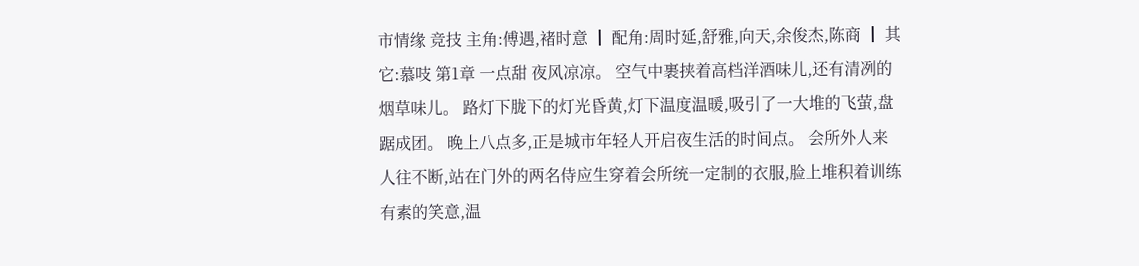市情缘 竞技 主角:傅遇,褚时意 ┃ 配角:周时延,舒雅,向天,余俊杰,陈商 ┃ 其它:慕吱 第1章 一点甜 夜风凉凉。 空气中裹挟着高档洋酒味儿,还有清冽的烟草味儿。 路灯下胧下的灯光昏黄,灯下温度温暖,吸引了一大堆的飞萤,盘踞成团。 晚上八点多,正是城市年轻人开启夜生活的时间点。 会所外人来人往不断,站在门外的两名侍应生穿着会所统一定制的衣服,脸上堆积着训练有素的笑意,温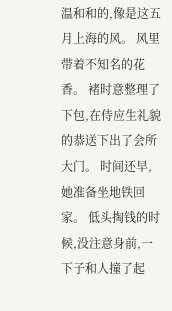温和和的,像是这五月上海的风。 风里带着不知名的花香。 褚时意整理了下包,在侍应生礼貌的恭送下出了会所大门。 时间还早,她准备坐地铁回家。 低头掏钱的时候,没注意身前,一下子和人撞了起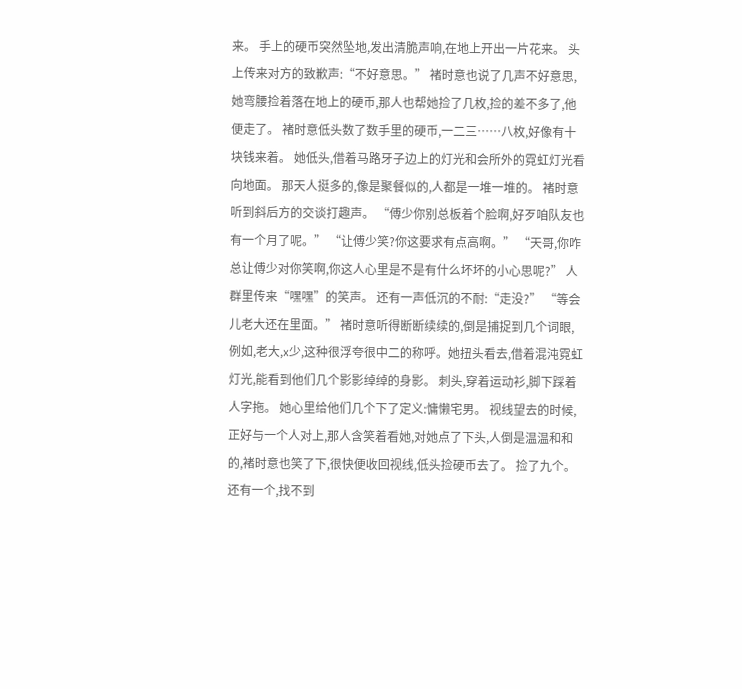来。 手上的硬币突然坠地,发出清脆声响,在地上开出一片花来。 头上传来对方的致歉声:“不好意思。” 褚时意也说了几声不好意思,她弯腰捡着落在地上的硬币,那人也帮她捡了几枚,捡的差不多了,他便走了。 褚时意低头数了数手里的硬币,一二三……八枚,好像有十块钱来着。 她低头,借着马路牙子边上的灯光和会所外的霓虹灯光看向地面。 那天人挺多的,像是聚餐似的,人都是一堆一堆的。 褚时意听到斜后方的交谈打趣声。 “傅少你别总板着个脸啊,好歹咱队友也有一个月了呢。” “让傅少笑?你这要求有点高啊。” “天哥,你咋总让傅少对你笑啊,你这人心里是不是有什么坏坏的小心思呢?” 人群里传来“嘿嘿”的笑声。 还有一声低沉的不耐:“走没?” “等会儿老大还在里面。” 褚时意听得断断续续的,倒是捕捉到几个词眼,例如,老大,x少,这种很浮夸很中二的称呼。她扭头看去,借着混沌霓虹灯光,能看到他们几个影影绰绰的身影。 刺头,穿着运动衫,脚下踩着人字拖。 她心里给他们几个下了定义:慵懒宅男。 视线望去的时候,正好与一个人对上,那人含笑着看她,对她点了下头,人倒是温温和和的,褚时意也笑了下,很快便收回视线,低头捡硬币去了。 捡了九个。 还有一个,找不到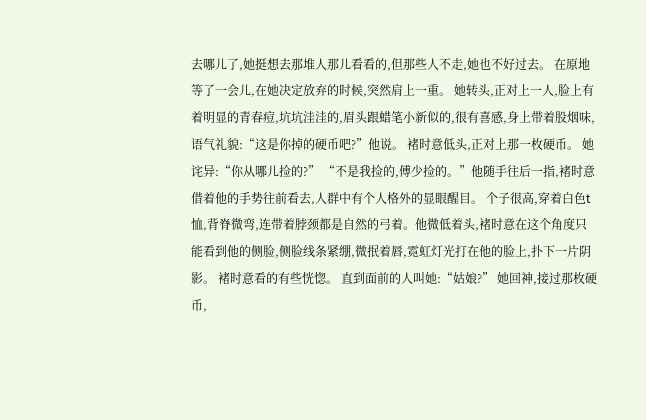去哪儿了,她挺想去那堆人那儿看看的,但那些人不走,她也不好过去。 在原地等了一会儿,在她决定放弃的时候,突然肩上一重。 她转头,正对上一人,脸上有着明显的青春痘,坑坑洼洼的,眉头跟蜡笔小新似的,很有喜感,身上带着股烟味,语气礼貌:“这是你掉的硬币吧?”他说。 褚时意低头,正对上那一枚硬币。 她诧异:“你从哪儿捡的?” “不是我捡的,傅少捡的。”他随手往后一指,褚时意借着他的手势往前看去,人群中有个人格外的显眼醒目。 个子很高,穿着白色t恤,背脊微弯,连带着脖颈都是自然的弓着。他微低着头,褚时意在这个角度只能看到他的侧脸,侧脸线条紧绷,微抿着唇,霓虹灯光打在他的脸上,扑下一片阴影。 褚时意看的有些恍惚。 直到面前的人叫她:“姑娘?” 她回神,接过那枚硬币,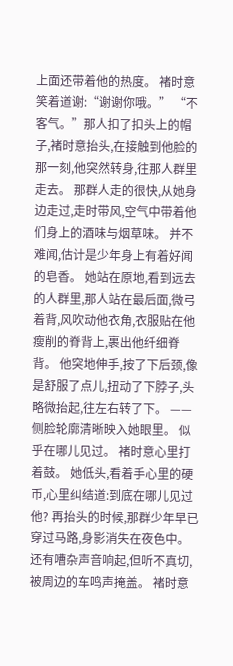上面还带着他的热度。 褚时意笑着道谢:“谢谢你哦。” “不客气。”那人扣了扣头上的帽子,褚时意抬头,在接触到他脸的那一刻,他突然转身,往那人群里走去。 那群人走的很快,从她身边走过,走时带风,空气中带着他们身上的酒味与烟草味。 并不难闻,估计是少年身上有着好闻的皂香。 她站在原地,看到远去的人群里,那人站在最后面,微弓着背,风吹动他衣角,衣服贴在他瘦削的脊背上,裹出他纤细脊背。 他突地伸手,按了下后颈,像是舒服了点儿,扭动了下脖子,头略微抬起,往左右转了下。 ——侧脸轮廓清晰映入她眼里。 似乎在哪儿见过。 褚时意心里打着鼓。 她低头,看着手心里的硬币,心里纠结道:到底在哪儿见过他? 再抬头的时候,那群少年早已穿过马路,身影消失在夜色中。还有嘈杂声音响起,但听不真切,被周边的车鸣声掩盖。 褚时意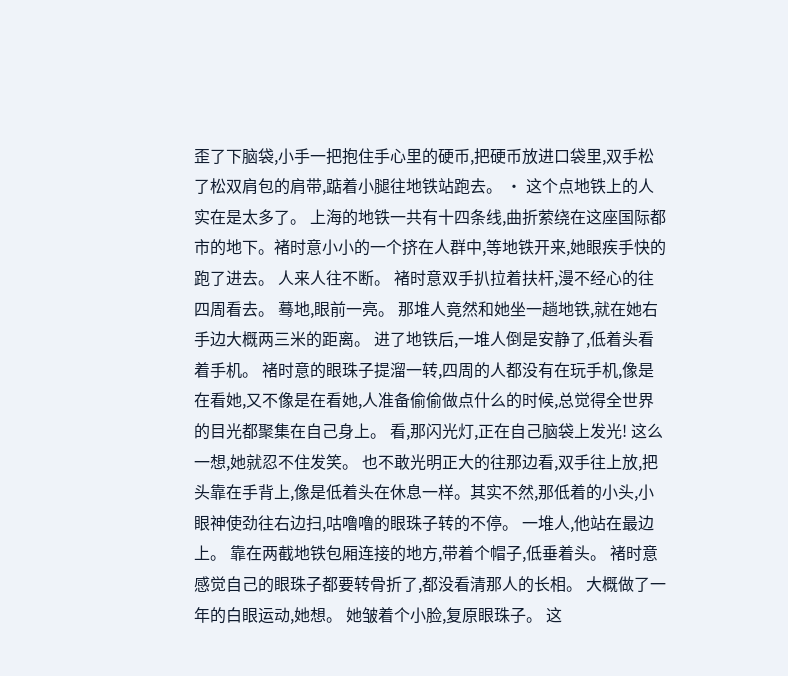歪了下脑袋,小手一把抱住手心里的硬币,把硬币放进口袋里,双手松了松双肩包的肩带,踮着小腿往地铁站跑去。 · 这个点地铁上的人实在是太多了。 上海的地铁一共有十四条线,曲折萦绕在这座国际都市的地下。褚时意小小的一个挤在人群中,等地铁开来,她眼疾手快的跑了进去。 人来人往不断。 褚时意双手扒拉着扶杆,漫不经心的往四周看去。 蓦地,眼前一亮。 那堆人竟然和她坐一趟地铁,就在她右手边大概两三米的距离。 进了地铁后,一堆人倒是安静了,低着头看着手机。 褚时意的眼珠子提溜一转,四周的人都没有在玩手机,像是在看她,又不像是在看她,人准备偷偷做点什么的时候,总觉得全世界的目光都聚集在自己身上。 看,那闪光灯,正在自己脑袋上发光! 这么一想,她就忍不住发笑。 也不敢光明正大的往那边看,双手往上放,把头靠在手背上,像是低着头在休息一样。其实不然,那低着的小头,小眼神使劲往右边扫,咕噜噜的眼珠子转的不停。 一堆人,他站在最边上。 靠在两截地铁包厢连接的地方,带着个帽子,低垂着头。 褚时意感觉自己的眼珠子都要转骨折了,都没看清那人的长相。 大概做了一年的白眼运动,她想。 她皱着个小脸,复原眼珠子。 这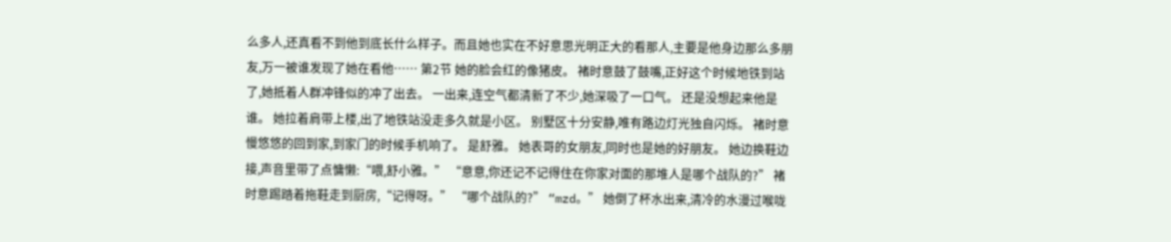么多人,还真看不到他到底长什么样子。而且她也实在不好意思光明正大的看那人,主要是他身边那么多朋友,万一被谁发现了她在看他…… 第2节 她的脸会红的像猪皮。 褚时意鼓了鼓嘴,正好这个时候地铁到站了,她抵着人群冲锋似的冲了出去。 一出来,连空气都清新了不少,她深吸了一口气。 还是没想起来他是谁。 她拉着肩带上楼,出了地铁站没走多久就是小区。 别墅区十分安静,唯有路边灯光独自闪烁。 褚时意慢悠悠的回到家,到家门的时候手机响了。 是舒雅。 她表哥的女朋友,同时也是她的好朋友。 她边换鞋边接,声音里带了点慵懒:“喂,舒小雅。” “意意,你还记不记得住在你家对面的那堆人是哪个战队的?” 褚时意踢踏着拖鞋走到厨房,“记得呀。” “哪个战队的?” “mzd。” 她倒了杯水出来,清冷的水漫过喉咙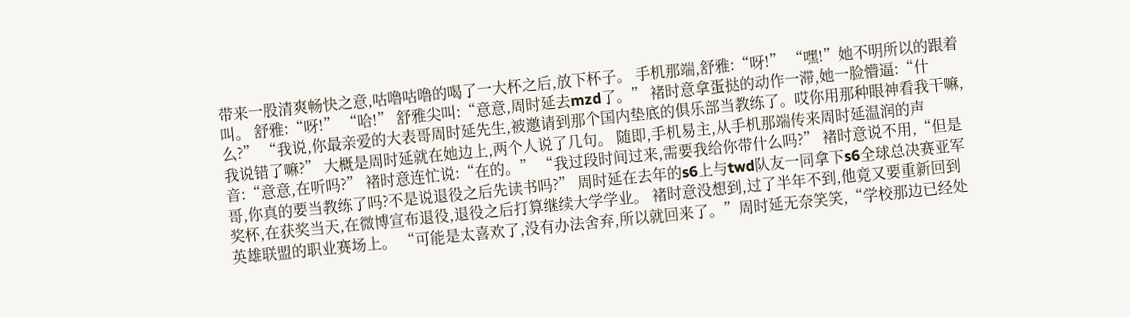带来一股清爽畅快之意,咕噜咕噜的喝了一大杯之后,放下杯子。 手机那端,舒雅:“呀!” “嘿!”她不明所以的跟着叫。 舒雅:“呀!” “哈!” 舒雅尖叫:“意意,周时延去mzd了。” 褚时意拿蛋挞的动作一滞,她一脸懵逼:“什么?” “我说,你最亲爱的大表哥周时延先生,被邀请到那个国内垫底的俱乐部当教练了。哎你用那种眼神看我干嘛,我说错了嘛?” 大概是周时延就在她边上,两个人说了几句。 随即,手机易主,从手机那端传来周时延温润的声音:“意意,在听吗?” 褚时意连忙说:“在的。” “我过段时间过来,需要我给你带什么吗?” 褚时意说不用,“但是哥,你真的要当教练了吗?不是说退役之后先读书吗?” 周时延在去年的s6上与twd队友一同拿下s6全球总决赛亚军奖杯,在获奖当天,在微博宣布退役,退役之后打算继续大学学业。 褚时意没想到,过了半年不到,他竟又要重新回到英雄联盟的职业赛场上。 “可能是太喜欢了,没有办法舍弃,所以就回来了。”周时延无奈笑笑,“学校那边已经处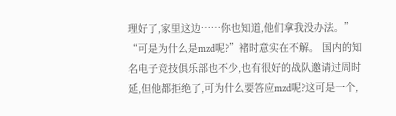理好了,家里这边……你也知道,他们拿我没办法。” “可是为什么是mzd呢?”褚时意实在不解。 国内的知名电子竞技俱乐部也不少,也有很好的战队邀请过周时延,但他都拒绝了,可为什么要答应mzd呢?这可是一个,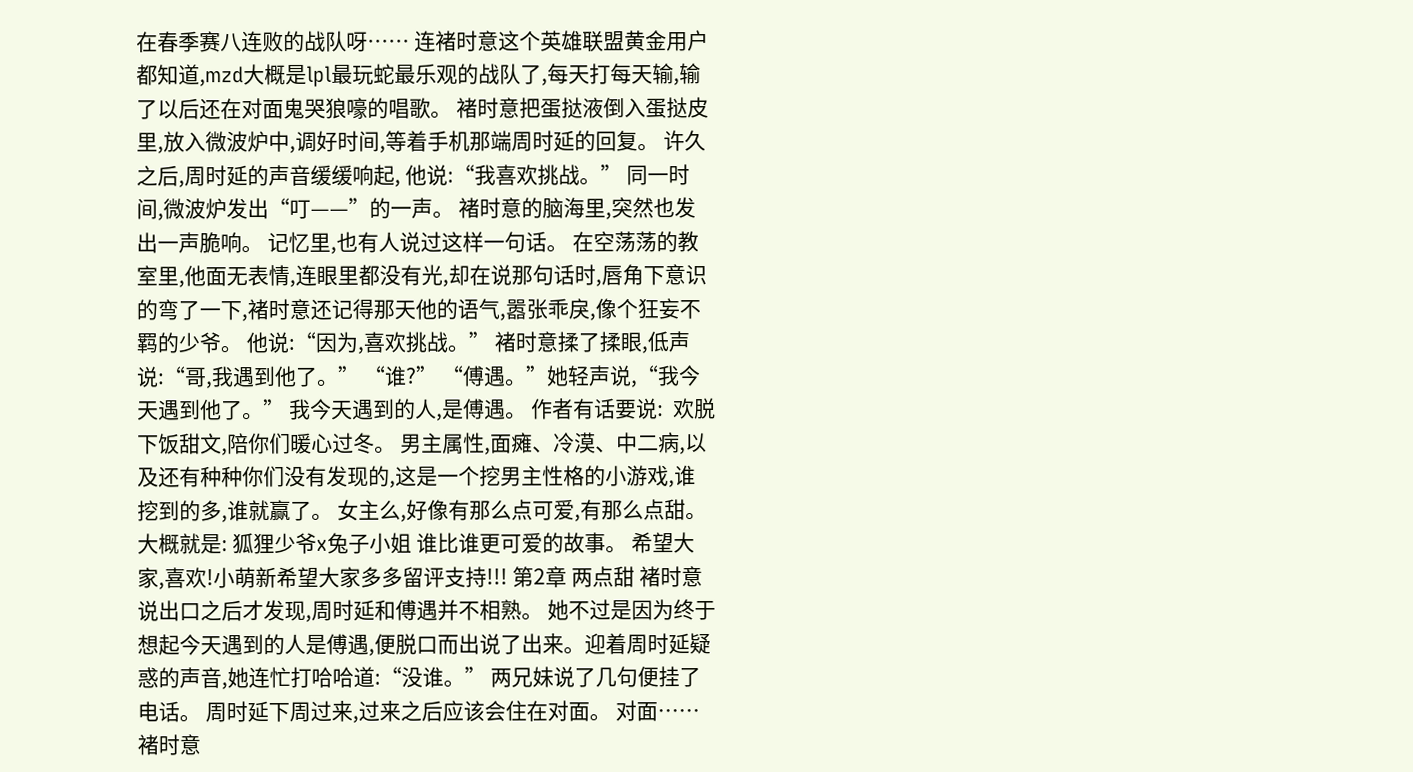在春季赛八连败的战队呀…… 连褚时意这个英雄联盟黄金用户都知道,mzd大概是lpl最玩蛇最乐观的战队了,每天打每天输,输了以后还在对面鬼哭狼嚎的唱歌。 褚时意把蛋挞液倒入蛋挞皮里,放入微波炉中,调好时间,等着手机那端周时延的回复。 许久之后,周时延的声音缓缓响起, 他说:“我喜欢挑战。” 同一时间,微波炉发出“叮——”的一声。 褚时意的脑海里,突然也发出一声脆响。 记忆里,也有人说过这样一句话。 在空荡荡的教室里,他面无表情,连眼里都没有光,却在说那句话时,唇角下意识的弯了一下,褚时意还记得那天他的语气,嚣张乖戾,像个狂妄不羁的少爷。 他说:“因为,喜欢挑战。” 褚时意揉了揉眼,低声说:“哥,我遇到他了。” “谁?” “傅遇。”她轻声说,“我今天遇到他了。” 我今天遇到的人,是傅遇。 作者有话要说:  欢脱下饭甜文,陪你们暖心过冬。 男主属性,面瘫、冷漠、中二病,以及还有种种你们没有发现的,这是一个挖男主性格的小游戏,谁挖到的多,谁就赢了。 女主么,好像有那么点可爱,有那么点甜。 大概就是: 狐狸少爷x兔子小姐 谁比谁更可爱的故事。 希望大家,喜欢!小萌新希望大家多多留评支持!!! 第2章 两点甜 褚时意说出口之后才发现,周时延和傅遇并不相熟。 她不过是因为终于想起今天遇到的人是傅遇,便脱口而出说了出来。迎着周时延疑惑的声音,她连忙打哈哈道:“没谁。” 两兄妹说了几句便挂了电话。 周时延下周过来,过来之后应该会住在对面。 对面…… 褚时意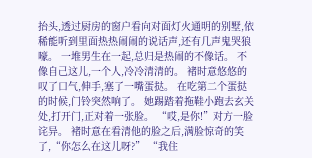抬头,透过厨房的窗户看向对面灯火通明的别墅,依稀能听到里面热热闹闹的说话声,还有几声鬼哭狼嚎。 一堆男生在一起,总归是热闹的不像话。 不像自己这儿,一个人,冷冷清清的。 褚时意悠悠的叹了口气,伸手,塞了一嘴蛋挞。 在吃第二个蛋挞的时候,门铃突然响了。 她踢踏着拖鞋小跑去玄关处,打开门,正对着一张脸。 “哎,是你!”对方一脸诧异。 褚时意在看清他的脸之后,满脸惊奇的笑了,“你怎么在这儿呀?” “我住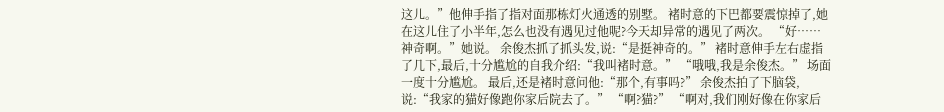这儿。”他伸手指了指对面那栋灯火通透的别墅。 褚时意的下巴都要震惊掉了,她在这儿住了小半年,怎么也没有遇见过他呢?今天却异常的遇见了两次。 “好……神奇啊。”她说。 余俊杰抓了抓头发,说:“是挺神奇的。” 褚时意伸手左右虚指了几下,最后,十分尴尬的自我介绍:“我叫褚时意。” “哦哦,我是余俊杰。” 场面一度十分尴尬。 最后,还是褚时意问他:“那个,有事吗?” 余俊杰拍了下脑袋,说:“我家的猫好像跑你家后院去了。” “啊?猫?” “啊对,我们刚好像在你家后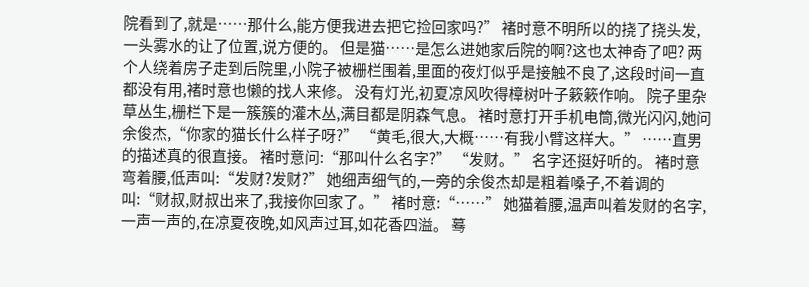院看到了,就是……那什么,能方便我进去把它捡回家吗?” 褚时意不明所以的挠了挠头发,一头雾水的让了位置,说方便的。 但是猫……是怎么进她家后院的啊?这也太神奇了吧? 两个人绕着房子走到后院里,小院子被栅栏围着,里面的夜灯似乎是接触不良了,这段时间一直都没有用,褚时意也懒的找人来修。 没有灯光,初夏凉风吹得樟树叶子簌簌作响。 院子里杂草丛生,栅栏下是一簇簇的灌木丛,满目都是阴森气息。 褚时意打开手机电筒,微光闪闪,她问余俊杰,“你家的猫长什么样子呀?” “黄毛,很大,大概……有我小臂这样大。” ……直男的描述真的很直接。 褚时意问:“那叫什么名字?” “发财。” 名字还挺好听的。 褚时意弯着腰,低声叫:“发财?发财?” 她细声细气的,一旁的余俊杰却是粗着嗓子,不着调的叫:“财叔,财叔出来了,我接你回家了。” 褚时意:“……” 她猫着腰,温声叫着发财的名字,一声一声的,在凉夏夜晚,如风声过耳,如花香四溢。 蓦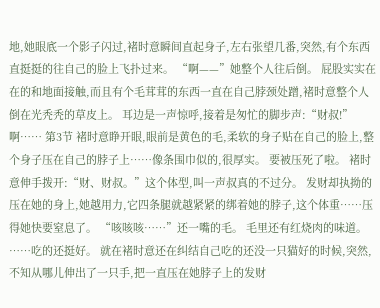地,她眼底一个影子闪过,褚时意瞬间直起身子,左右张望几番,突然,有个东西直挺挺的往自己的脸上飞扑过来。 “啊——”她整个人往后倒。 屁股实实在在的和地面接触,而且有个毛茸茸的东西一直在自己脖颈处蹭,褚时意整个人倒在光秃秃的草皮上。 耳边是一声惊呼,接着是匆忙的脚步声:“财叔!” 啊…… 第3节 褚时意睁开眼,眼前是黄色的毛,柔软的身子贴在自己的脸上,整个身子压在自己的脖子上……像条围巾似的,很厚实。 要被压死了啦。 褚时意伸手拨开:“财、财叔。”这个体型,叫一声叔真的不过分。 发财却执拗的压在她的身上,她越用力,它四条腿就越紧紧的绑着她的脖子,这个体重……压得她快要窒息了。 “咳咳咳……”还一嘴的毛。 毛里还有红烧肉的味道。 ……吃的还挺好。 就在褚时意还在纠结自己吃的还没一只猫好的时候,突然,不知从哪儿伸出了一只手,把一直压在她脖子上的发财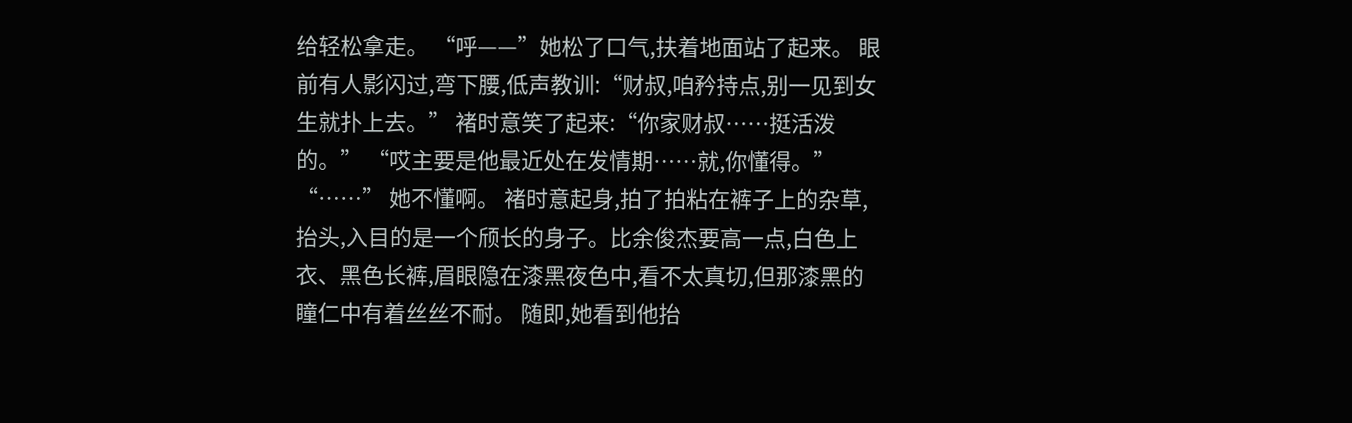给轻松拿走。 “呼——”她松了口气,扶着地面站了起来。 眼前有人影闪过,弯下腰,低声教训:“财叔,咱矜持点,别一见到女生就扑上去。” 褚时意笑了起来:“你家财叔……挺活泼的。” “哎主要是他最近处在发情期……就,你懂得。” “……” 她不懂啊。 褚时意起身,拍了拍粘在裤子上的杂草,抬头,入目的是一个颀长的身子。比余俊杰要高一点,白色上衣、黑色长裤,眉眼隐在漆黑夜色中,看不太真切,但那漆黑的瞳仁中有着丝丝不耐。 随即,她看到他抬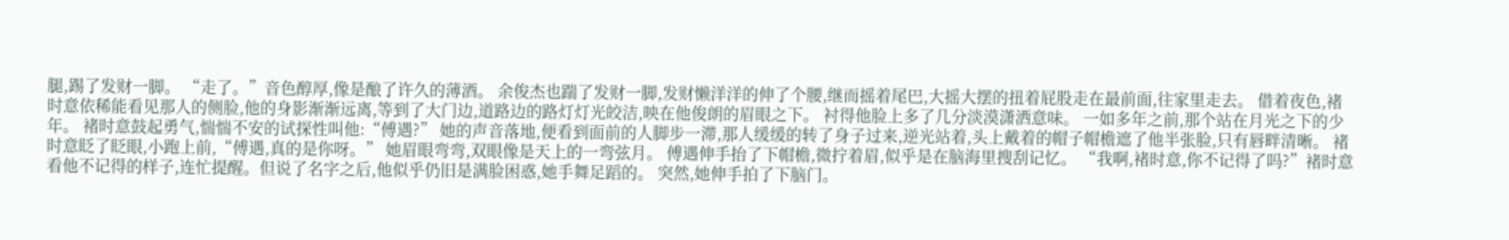腿,踢了发财一脚。 “走了。”音色醇厚,像是酿了许久的薄酒。 余俊杰也踹了发财一脚,发财懒洋洋的伸了个腰,继而摇着尾巴,大摇大摆的扭着屁股走在最前面,往家里走去。 借着夜色,褚时意依稀能看见那人的侧脸,他的身影渐渐远离,等到了大门边,道路边的路灯灯光皎洁,映在他俊朗的眉眼之下。 衬得他脸上多了几分淡漠潇洒意味。 一如多年之前,那个站在月光之下的少年。 褚时意鼓起勇气,惴惴不安的试探性叫他:“傅遇?” 她的声音落地,便看到面前的人脚步一滞,那人缓缓的转了身子过来,逆光站着,头上戴着的帽子帽檐遮了他半张脸,只有唇畔清晰。 褚时意眨了眨眼,小跑上前,“傅遇,真的是你呀。” 她眉眼弯弯,双眼像是天上的一弯弦月。 傅遇伸手抬了下帽檐,微拧着眉,似乎是在脑海里搜刮记忆。 “我啊,褚时意,你不记得了吗?”褚时意看他不记得的样子,连忙提醒。但说了名字之后,他似乎仍旧是满脸困惑,她手舞足蹈的。 突然,她伸手拍了下脑门。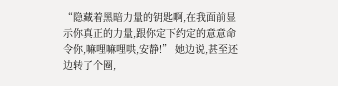“隐藏着黑暗力量的钥匙啊,在我面前显示你真正的力量,跟你定下约定的意意命令你,嘛哩嘛哩哄,安静!” 她边说,甚至还边转了个圈,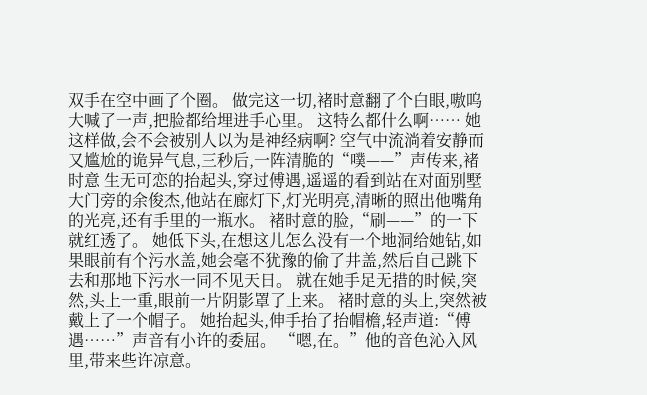双手在空中画了个圈。 做完这一切,褚时意翻了个白眼,嗷呜大喊了一声,把脸都给埋进手心里。 这特么都什么啊…… 她这样做,会不会被别人以为是神经病啊? 空气中流淌着安静而又尴尬的诡异气息,三秒后,一阵清脆的“噗——”声传来,褚时意 生无可恋的抬起头,穿过傅遇,遥遥的看到站在对面别墅大门旁的余俊杰,他站在廊灯下,灯光明亮,清晰的照出他嘴角的光亮,还有手里的一瓶水。 褚时意的脸,“刷——”的一下就红透了。 她低下头,在想这儿怎么没有一个地洞给她钻,如果眼前有个污水盖,她会毫不犹豫的偷了井盖,然后自己跳下去和那地下污水一同不见天日。 就在她手足无措的时候,突然,头上一重,眼前一片阴影罩了上来。 褚时意的头上,突然被戴上了一个帽子。 她抬起头,伸手抬了抬帽檐,轻声道:“傅遇……”声音有小许的委屈。 “嗯,在。”他的音色沁入风里,带来些许凉意。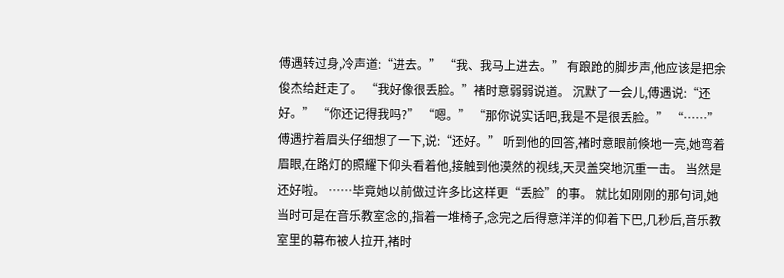傅遇转过身,冷声道:“进去。” “我、我马上进去。” 有踉跄的脚步声,他应该是把余俊杰给赶走了。 “我好像很丢脸。”褚时意弱弱说道。 沉默了一会儿,傅遇说:“还好。” “你还记得我吗?” “嗯。” “那你说实话吧,我是不是很丢脸。” “……” 傅遇拧着眉头仔细想了一下,说:“还好。” 听到他的回答,褚时意眼前倏地一亮,她弯着眉眼,在路灯的照耀下仰头看着他,接触到他漠然的视线,天灵盖突地沉重一击。 当然是还好啦。 ……毕竟她以前做过许多比这样更“丢脸”的事。 就比如刚刚的那句词,她当时可是在音乐教室念的,指着一堆椅子,念完之后得意洋洋的仰着下巴,几秒后,音乐教室里的幕布被人拉开,褚时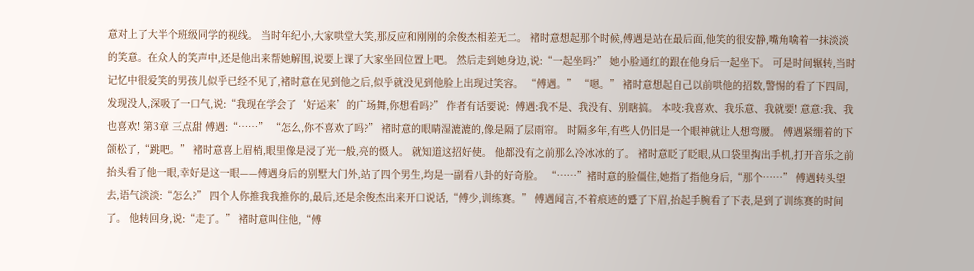意对上了大半个班级同学的视线。 当时年纪小,大家哄堂大笑,那反应和刚刚的余俊杰相差无二。 褚时意想起那个时候,傅遇是站在最后面,他笑的很安静,嘴角噙着一抹淡淡的笑意。在众人的笑声中,还是他出来帮她解围,说要上课了大家坐回位置上吧。 然后走到她身边,说:“一起坐吗?” 她小脸通红的跟在他身后一起坐下。 可是时间辗转,当时记忆中很爱笑的男孩儿似乎已经不见了,褚时意在见到他之后,似乎就没见到他脸上出现过笑容。 “傅遇。” “嗯。” 褚时意想起自己以前哄他的招数,警惕的看了下四周,发现没人,深吸了一口气,说:“我现在学会了‘好运来’的广场舞,你想看吗?” 作者有话要说:  傅遇:我不是、我没有、别瞎搞。 本吱:我喜欢、我乐意、我就要! 意意:我、我也喜欢! 第3章 三点甜 傅遇:“……” “怎么,你不喜欢了吗?” 褚时意的眼睛湿漉漉的,像是隔了层雨帘。 时隔多年,有些人仍旧是一个眼神就让人想弯腰。 傅遇紧绷着的下颌松了,“跳吧。” 褚时意喜上眉梢,眼里像是浸了光一般,亮的慑人。 就知道这招好使。 他都没有之前那么冷冰冰的了。 褚时意眨了眨眼,从口袋里掏出手机,打开音乐之前抬头看了他一眼,幸好是这一眼——傅遇身后的别墅大门外,站了四个男生,均是一副看八卦的好奇脸。 “……”褚时意的脸僵住,她指了指他身后,“那个……” 傅遇转头望去,语气淡淡:“怎么?” 四个人你推我我推你的,最后,还是余俊杰出来开口说话,“傅少,训练赛。” 傅遇闻言,不着痕迹的蹙了下眉,抬起手腕看了下表,是到了训练赛的时间了。 他转回身,说:“走了。” 褚时意叫住他,“傅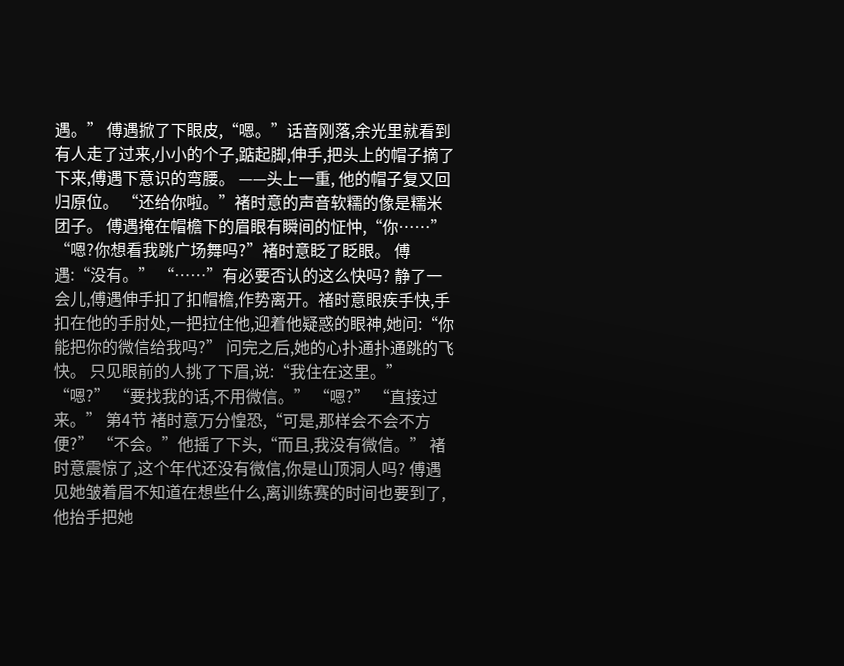遇。” 傅遇掀了下眼皮,“嗯。”话音刚落,余光里就看到有人走了过来,小小的个子,踮起脚,伸手,把头上的帽子摘了下来,傅遇下意识的弯腰。 ——头上一重, 他的帽子复又回归原位。 “还给你啦。”褚时意的声音软糯的像是糯米团子。 傅遇掩在帽檐下的眉眼有瞬间的怔忡,“你……” “嗯?你想看我跳广场舞吗?”褚时意眨了眨眼。 傅遇:“没有。” “……”有必要否认的这么快吗? 静了一会儿,傅遇伸手扣了扣帽檐,作势离开。褚时意眼疾手快,手扣在他的手肘处,一把拉住他,迎着他疑惑的眼神,她问:“你能把你的微信给我吗?” 问完之后,她的心扑通扑通跳的飞快。 只见眼前的人挑了下眉,说:“我住在这里。” “嗯?” “要找我的话,不用微信。” “嗯?” “直接过来。” 第4节 褚时意万分惶恐,“可是,那样会不会不方便?” “不会。”他摇了下头,“而且,我没有微信。” 褚时意震惊了,这个年代还没有微信,你是山顶洞人吗? 傅遇见她皱着眉不知道在想些什么,离训练赛的时间也要到了,他抬手把她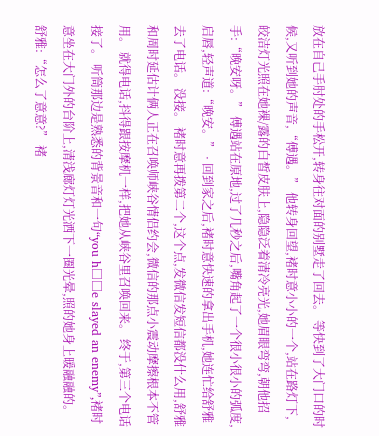放在自己手肘处的手松开,转身往对面的别墅走了回去。 等快到了大门口的时候,又听到她的声音,“傅遇。” 他转身回望,褚时意小小的一个,站在路灯下,皎洁灯光照在她裸/露的白皙皮肤上,隐隐泛着清冷亮光,她眉眼弯弯,朝他招手:“晚安呀。” 傅遇站在原地,过了几秒之后,嘴角起了一个很小很小的弧度,启唇,轻声道:“晚安。” · 回到家之后,褚时意快速的拿出手机,她连忙给舒雅去了电话。 没接。 褚时意再拨第二个,这个点,发微信发短信都没什么用,舒雅和周时延估计俩人正在召唤师峡谷情侣约会,微信的那点小震动摩擦根本不管用。 就得电话,抖得跟按摩机一样,把她从峡谷里召唤回来。 终于,第三个电话接了。 听筒那边是熟悉的背景音和一句“you h□□e slayed an enemy”,褚时意坐在大门外的台阶上,清浅廊灯灯光洒下一圈光晕,照的她身上暖融融的。 舒雅:“怎么了意意?” 褚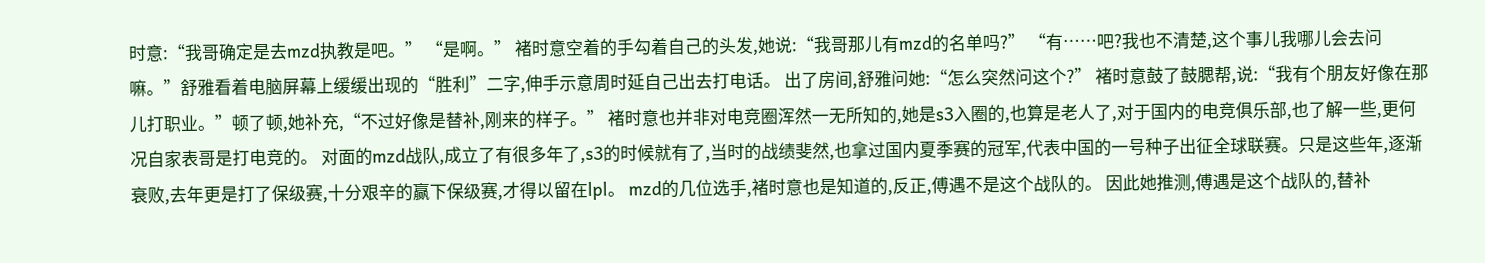时意:“我哥确定是去mzd执教是吧。” “是啊。” 褚时意空着的手勾着自己的头发,她说:“我哥那儿有mzd的名单吗?” “有……吧?我也不清楚,这个事儿我哪儿会去问嘛。”舒雅看着电脑屏幕上缓缓出现的“胜利”二字,伸手示意周时延自己出去打电话。 出了房间,舒雅问她:“怎么突然问这个?” 褚时意鼓了鼓腮帮,说:“我有个朋友好像在那儿打职业。”顿了顿,她补充,“不过好像是替补,刚来的样子。” 褚时意也并非对电竞圈浑然一无所知的,她是s3入圈的,也算是老人了,对于国内的电竞俱乐部,也了解一些,更何况自家表哥是打电竞的。 对面的mzd战队,成立了有很多年了,s3的时候就有了,当时的战绩斐然,也拿过国内夏季赛的冠军,代表中国的一号种子出征全球联赛。只是这些年,逐渐衰败,去年更是打了保级赛,十分艰辛的赢下保级赛,才得以留在lpl。 mzd的几位选手,褚时意也是知道的,反正,傅遇不是这个战队的。 因此她推测,傅遇是这个战队的,替补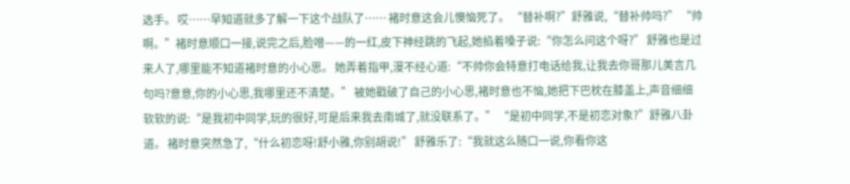选手。 哎……早知道就多了解一下这个战队了…… 褚时意这会儿懊恼死了。 “替补啊?”舒雅说,“替补帅吗?” “帅啊。”褚时意顺口一接,说完之后,脸噌——的一红,皮下神经跳的飞起,她掐着嗓子说:“你怎么问这个呀?” 舒雅也是过来人了,哪里能不知道褚时意的小心思。 她弄着指甲,漫不经心道:“不帅你会特意打电话给我,让我去你哥那儿美言几句吗?意意,你的小心思,我哪里还不清楚。” 被她戳破了自己的小心思,褚时意也不恼,她把下巴枕在膝盖上,声音细细软软的说:“是我初中同学,玩的很好,可是后来我去南城了,就没联系了。” “是初中同学,不是初恋对象?”舒雅八卦道。 褚时意突然急了,“什么初恋呀!舒小雅,你别胡说!” 舒雅乐了:“我就这么随口一说,你看你这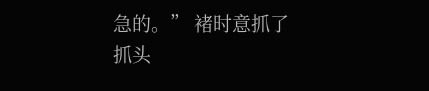急的。” 褚时意抓了抓头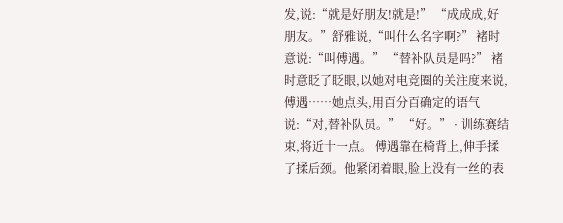发,说:“就是好朋友!就是!” “成成成,好朋友。”舒雅说,“叫什么名字啊?” 褚时意说:“叫傅遇。” “替补队员是吗?” 褚时意眨了眨眼,以她对电竞圈的关注度来说,傅遇……她点头,用百分百确定的语气说:“对,替补队员。” “好。” · 训练赛结束,将近十一点。 傅遇靠在椅背上,伸手揉了揉后颈。他紧闭着眼,脸上没有一丝的表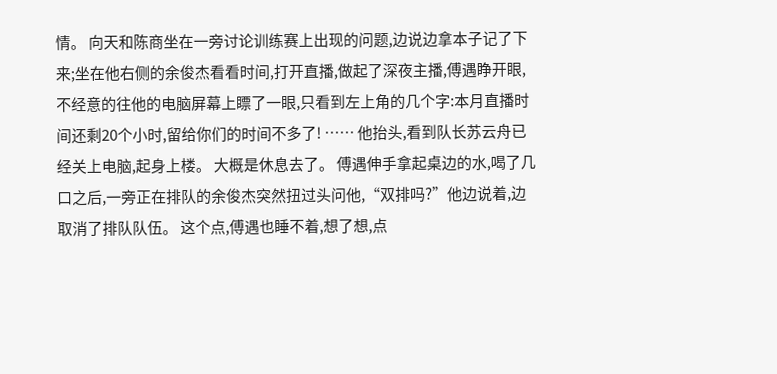情。 向天和陈商坐在一旁讨论训练赛上出现的问题,边说边拿本子记了下来;坐在他右侧的余俊杰看看时间,打开直播,做起了深夜主播,傅遇睁开眼,不经意的往他的电脑屏幕上瞟了一眼,只看到左上角的几个字:本月直播时间还剩20个小时,留给你们的时间不多了! …… 他抬头,看到队长苏云舟已经关上电脑,起身上楼。 大概是休息去了。 傅遇伸手拿起桌边的水,喝了几口之后,一旁正在排队的余俊杰突然扭过头问他,“双排吗?”他边说着,边取消了排队队伍。 这个点,傅遇也睡不着,想了想,点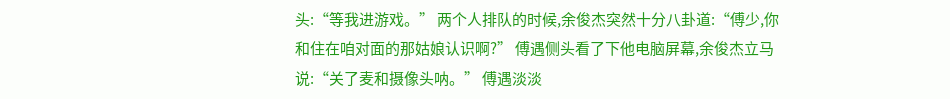头:“等我进游戏。” 两个人排队的时候,余俊杰突然十分八卦道:“傅少,你和住在咱对面的那姑娘认识啊?” 傅遇侧头看了下他电脑屏幕,余俊杰立马说:“关了麦和摄像头呐。” 傅遇淡淡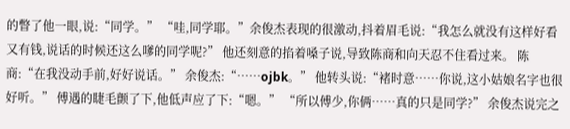的瞥了他一眼,说:“同学。” “哇,同学耶。”余俊杰表现的很激动,抖着眉毛说:“我怎么就没有这样好看又有钱,说话的时候还这么嗲的同学呢?” 他还刻意的掐着嗓子说,导致陈商和向天忍不住看过来。 陈商:“在我没动手前,好好说话。” 余俊杰:“……ojbk。” 他转头说:“褚时意……你说,这小姑娘名字也很好听。” 傅遇的睫毛颤了下,他低声应了下:“嗯。” “所以傅少,你俩……真的只是同学?” 余俊杰说完之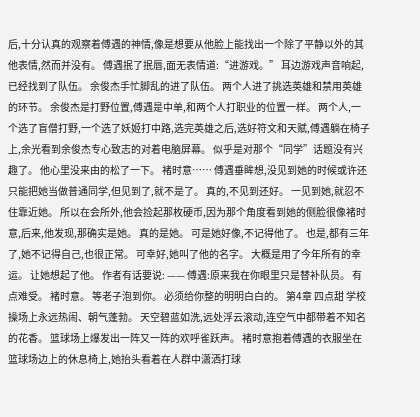后,十分认真的观察着傅遇的神情,像是想要从他脸上能找出一个除了平静以外的其他表情,然而并没有。 傅遇抿了抿唇,面无表情道:“进游戏。” 耳边游戏声音响起,已经找到了队伍。 余俊杰手忙脚乱的进了队伍。 两个人进了挑选英雄和禁用英雄的环节。 余俊杰是打野位置,傅遇是中单,和两个人打职业的位置一样。 两个人,一个选了盲僧打野,一个选了妖姬打中路,选完英雄之后,选好符文和天赋,傅遇躺在椅子上,余光看到余俊杰专心致志的对着电脑屏幕。 似乎是对那个“同学”话题没有兴趣了。 他心里没来由的松了一下。 褚时意…… 傅遇垂眸想,没见到她的时候或许还只能把她当做普通同学,但见到了,就不是了。 真的,不见到还好。 一见到她,就忍不住靠近她。 所以在会所外,他会捡起那枚硬币,因为那个角度看到她的侧脸很像褚时意,后来,他发现,那确实是她。 真的是她。 可是她好像,不记得他了。 也是,都有三年了,她不记得自己,也很正常。 可幸好,她叫了他的名字。 大概是用了今年所有的幸运。 让她想起了他。 作者有话要说: —— 傅遇:原来我在你眼里只是替补队员。 有点难受。 褚时意。 等老子泡到你。 必须给你整的明明白白的。 第4章 四点甜 学校操场上永远热闹、朝气蓬勃。 天空碧蓝如洗,远处浮云滚动,连空气中都带着不知名的花香。 篮球场上爆发出一阵又一阵的欢呼雀跃声。 褚时意抱着傅遇的衣服坐在篮球场边上的休息椅上,她抬头看着在人群中潇洒打球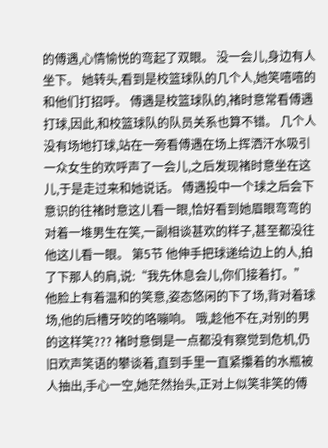的傅遇,心情愉悦的弯起了双眼。 没一会儿,身边有人坐下。 她转头,看到是校篮球队的几个人,她笑嘻嘻的和他们打招呼。 傅遇是校篮球队的,褚时意常看傅遇打球,因此,和校篮球队的队员关系也算不错。 几个人没有场地打球,站在一旁看傅遇在场上挥洒汗水吸引一众女生的欢呼声了一会儿,之后发现褚时意坐在这儿,于是走过来和她说话。 傅遇投中一个球之后会下意识的往褚时意这儿看一眼,恰好看到她眉眼弯弯的对着一堆男生在笑,一副相谈甚欢的样子,甚至都没往他这儿看一眼。 第5节 他伸手把球递给边上的人,拍了下那人的肩,说:“我先休息会儿,你们接着打。” 他脸上有着温和的笑意,姿态悠闲的下了场,背对着球场,他的后槽牙咬的咯嘣响。 哦,趁他不在,对别的男的这样笑??? 褚时意倒是一点都没有察觉到危机,仍旧欢声笑语的攀谈着,直到手里一直紧攥着的水瓶被人抽出,手心一空,她茫然抬头,正对上似笑非笑的傅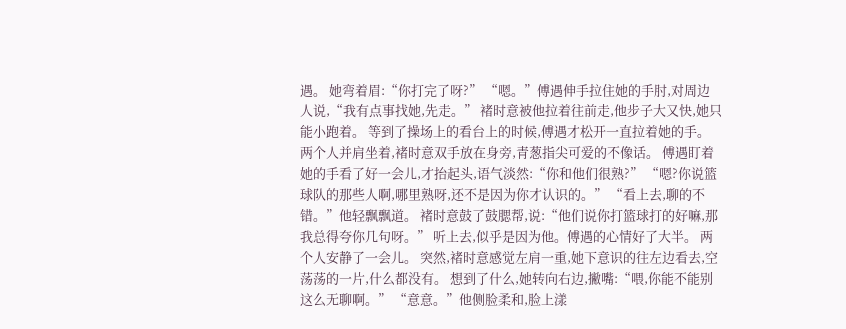遇。 她弯着眉:“你打完了呀?” “嗯。”傅遇伸手拉住她的手肘,对周边人说,“我有点事找她,先走。” 褚时意被他拉着往前走,他步子大又快,她只能小跑着。 等到了操场上的看台上的时候,傅遇才松开一直拉着她的手。 两个人并肩坐着,褚时意双手放在身旁,青葱指尖可爱的不像话。 傅遇盯着她的手看了好一会儿,才抬起头,语气淡然:“你和他们很熟?” “嗯?你说篮球队的那些人啊,哪里熟呀,还不是因为你才认识的。” “看上去,聊的不错。”他轻飘飘道。 褚时意鼓了鼓腮帮,说:“他们说你打篮球打的好嘛,那我总得夸你几句呀。” 听上去,似乎是因为他。傅遇的心情好了大半。 两个人安静了一会儿。 突然,褚时意感觉左肩一重,她下意识的往左边看去,空荡荡的一片,什么都没有。 想到了什么,她转向右边,撇嘴:“喂,你能不能别这么无聊啊。” “意意。”他侧脸柔和,脸上漾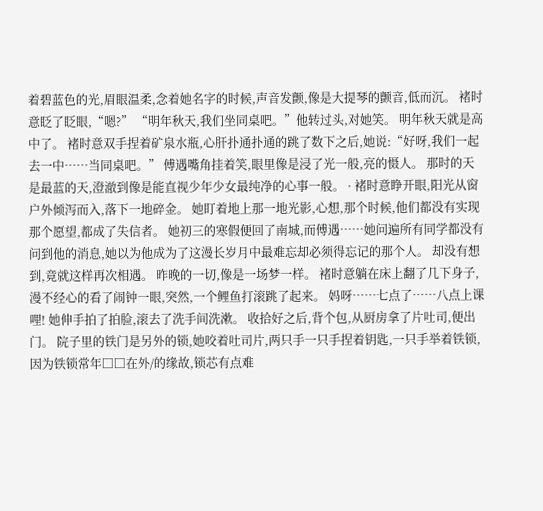着碧蓝色的光,眉眼温柔,念着她名字的时候,声音发颤,像是大提琴的颤音,低而沉。 褚时意眨了眨眼,“嗯?” “明年秋天,我们坐同桌吧。”他转过头,对她笑。 明年秋天就是高中了。 褚时意双手捏着矿泉水瓶,心肝扑通扑通的跳了数下之后,她说:“好呀,我们一起去一中……当同桌吧。” 傅遇嘴角挂着笑,眼里像是浸了光一般,亮的慑人。 那时的天是最蓝的天,澄澈到像是能直视少年少女最纯净的心事一般。 · 褚时意睁开眼,阳光从窗户外倾泻而入,落下一地碎金。 她盯着地上那一地光影,心想,那个时候,他们都没有实现那个愿望,都成了失信者。 她初三的寒假便回了南城,而傅遇……她问遍所有同学都没有问到他的消息,她以为他成为了这漫长岁月中最难忘却必须得忘记的那个人。 却没有想到,竟就这样再次相遇。 昨晚的一切,像是一场梦一样。 褚时意躺在床上翻了几下身子,漫不经心的看了闹钟一眼,突然,一个鲤鱼打滚跳了起来。 妈呀……七点了……八点上课哩! 她伸手拍了拍脸,滚去了洗手间洗漱。 收拾好之后,背个包,从厨房拿了片吐司,便出门。 院子里的铁门是另外的锁,她咬着吐司片,两只手一只手捏着钥匙,一只手举着铁锁,因为铁锁常年□□在外/的缘故,锁芯有点难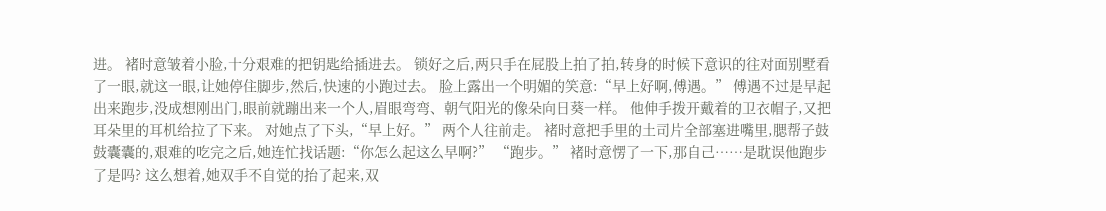进。 褚时意皱着小脸,十分艰难的把钥匙给插进去。 锁好之后,两只手在屁股上拍了拍,转身的时候下意识的往对面别墅看了一眼,就这一眼,让她停住脚步,然后,快速的小跑过去。 脸上露出一个明媚的笑意:“早上好啊,傅遇。” 傅遇不过是早起出来跑步,没成想刚出门,眼前就蹦出来一个人,眉眼弯弯、朝气阳光的像朵向日葵一样。 他伸手拨开戴着的卫衣帽子,又把耳朵里的耳机给拉了下来。 对她点了下头,“早上好。” 两个人往前走。 褚时意把手里的土司片全部塞进嘴里,腮帮子鼓鼓囊囊的,艰难的吃完之后,她连忙找话题:“你怎么起这么早啊?” “跑步。” 褚时意愣了一下,那自己……是耽误他跑步了是吗? 这么想着,她双手不自觉的抬了起来,双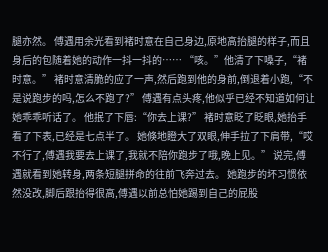腿亦然。 傅遇用余光看到褚时意在自己身边,原地高抬腿的样子,而且身后的包随着她的动作一抖一抖的…… “咳。”他清了下嗓子,“褚时意。” 褚时意清脆的应了一声,然后跑到他的身前,倒退着小跑,“不是说跑步的吗,怎么不跑了?” 傅遇有点头疼,他似乎已经不知道如何让她乖乖听话了。 他抿了下唇:“你去上课?” 褚时意眨了眨眼,她抬手看了下表,已经是七点半了。 她倏地瞪大了双眼,伸手拉了下肩带,“哎不行了,傅遇我要去上课了,我就不陪你跑步了哦,晚上见。” 说完,傅遇就看到她转身,两条短腿拼命的往前飞奔过去。 她跑步的坏习惯依然没改,脚后跟抬得很高,傅遇以前总怕她踢到自己的屁股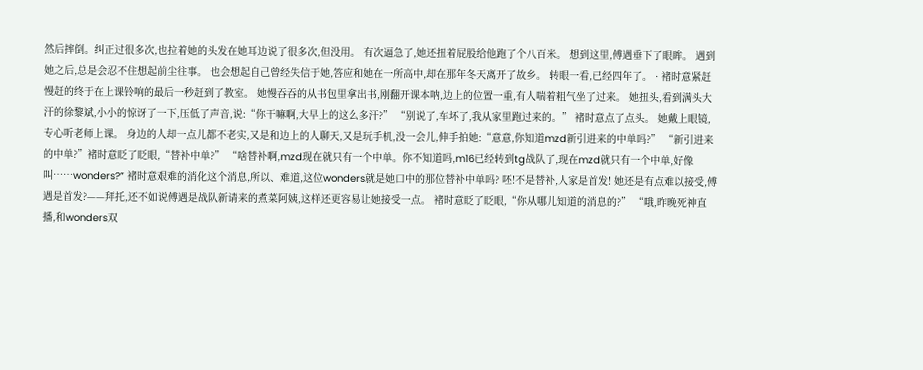然后摔倒。纠正过很多次,也拉着她的头发在她耳边说了很多次,但没用。 有次逼急了,她还扭着屁股给他跑了个八百米。 想到这里,傅遇垂下了眼眸。 遇到她之后,总是会忍不住想起前尘往事。 也会想起自己曾经失信于她,答应和她在一所高中,却在那年冬天离开了故乡。 转眼一看,已经四年了。 · 褚时意紧赶慢赶的终于在上课铃响的最后一秒赶到了教室。 她慢吞吞的从书包里拿出书,刚翻开课本呐,边上的位置一重,有人喘着粗气坐了过来。 她扭头,看到满头大汗的徐黎斌,小小的惊讶了一下,压低了声音,说:“你干嘛啊,大早上的这么多汗?” “别说了,车坏了,我从家里跑过来的。” 褚时意点了点头。 她戴上眼镜,专心听老师上课。 身边的人却一点儿都不老实,又是和边上的人聊天,又是玩手机,没一会儿,伸手拍她:“意意,你知道mzd新引进来的中单吗?” “新引进来的中单?”褚时意眨了眨眼,“替补中单?” “啥替补啊,mzd现在就只有一个中单。你不知道吗,m16已经转到tg战队了,现在mzd就只有一个中单,好像叫……wonders?” 褚时意艰难的消化这个消息,所以、难道,这位wonders就是她口中的那位替补中单吗? 呸!不是替补,人家是首发! 她还是有点难以接受,傅遇是首发?——拜托,还不如说傅遇是战队新请来的煮菜阿姨,这样还更容易让她接受一点。 褚时意眨了眨眼,“你从哪儿知道的消息的?” “哦,昨晚死神直播,和wonders双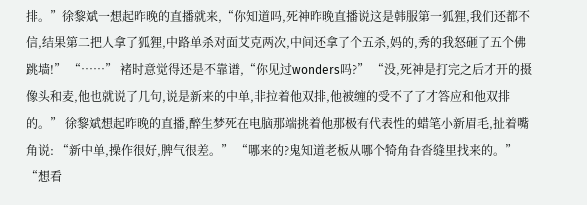排。”徐黎斌一想起昨晚的直播就来,“你知道吗,死神昨晚直播说这是韩服第一狐狸,我们还都不信,结果第二把人拿了狐狸,中路单杀对面艾克两次,中间还拿了个五杀,妈的,秀的我怒砸了五个佛跳墙!” “……” 褚时意觉得还是不靠谱,“你见过wonders吗?” “没,死神是打完之后才开的摄像头和麦,他也就说了几句,说是新来的中单,非拉着他双排,他被缠的受不了了才答应和他双排的。” 徐黎斌想起昨晚的直播,醉生梦死在电脑那端挑着他那极有代表性的蜡笔小新眉毛,扯着嘴角说: “新中单,操作很好,脾气很差。” “哪来的?鬼知道老板从哪个犄角旮沓缝里找来的。” “想看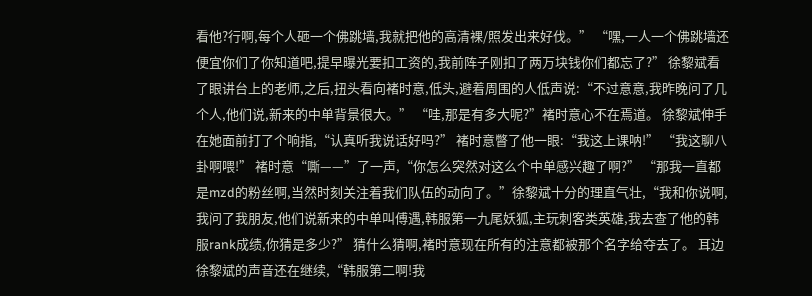看他?行啊,每个人砸一个佛跳墙,我就把他的高清裸/照发出来好伐。” “嘿,一人一个佛跳墙还便宜你们了你知道吧,提早曝光要扣工资的,我前阵子刚扣了两万块钱你们都忘了?” 徐黎斌看了眼讲台上的老师,之后,扭头看向褚时意,低头,避着周围的人低声说:“不过意意,我昨晚问了几个人,他们说,新来的中单背景很大。” “哇,那是有多大呢?”褚时意心不在焉道。 徐黎斌伸手在她面前打了个响指,“认真听我说话好吗?” 褚时意瞥了他一眼:“我这上课呐!” “我这聊八卦啊喂!” 褚时意“嘶——”了一声,“你怎么突然对这么个中单感兴趣了啊?” “那我一直都是mzd的粉丝啊,当然时刻关注着我们队伍的动向了。”徐黎斌十分的理直气壮,“我和你说啊,我问了我朋友,他们说新来的中单叫傅遇,韩服第一九尾妖狐,主玩刺客类英雄,我去查了他的韩服rank成绩,你猜是多少?” 猜什么猜啊,褚时意现在所有的注意都被那个名字给夺去了。 耳边徐黎斌的声音还在继续,“韩服第二啊!我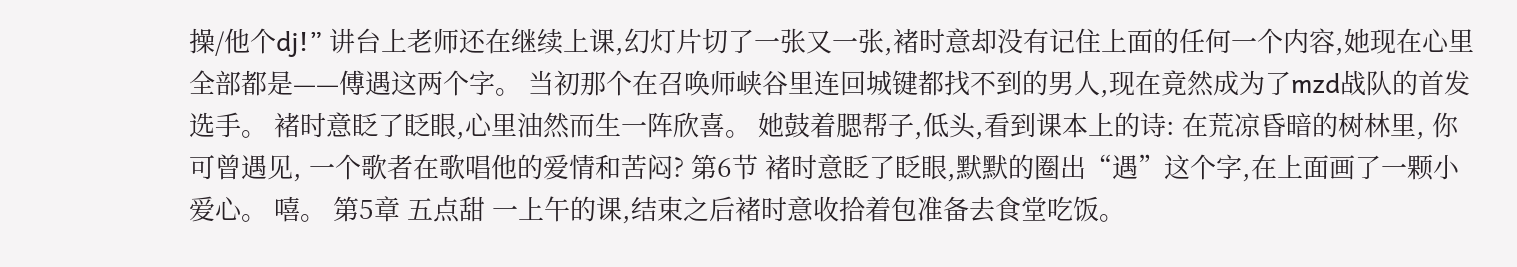操/他个dj!” 讲台上老师还在继续上课,幻灯片切了一张又一张,褚时意却没有记住上面的任何一个内容,她现在心里全部都是——傅遇这两个字。 当初那个在召唤师峡谷里连回城键都找不到的男人,现在竟然成为了mzd战队的首发选手。 褚时意眨了眨眼,心里油然而生一阵欣喜。 她鼓着腮帮子,低头,看到课本上的诗: 在荒凉昏暗的树林里, 你可曾遇见, 一个歌者在歌唱他的爱情和苦闷? 第6节 褚时意眨了眨眼,默默的圈出“遇”这个字,在上面画了一颗小爱心。 嘻。 第5章 五点甜 一上午的课,结束之后褚时意收拾着包准备去食堂吃饭。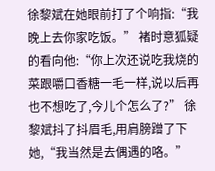徐黎斌在她眼前打了个响指:“我晚上去你家吃饭。” 褚时意狐疑的看向他:“你上次还说吃我烧的菜跟嚼口香糖一毛一样,说以后再也不想吃了,今儿个怎么了?” 徐黎斌抖了抖眉毛,用肩膀蹭了下她,“我当然是去偶遇的咯。”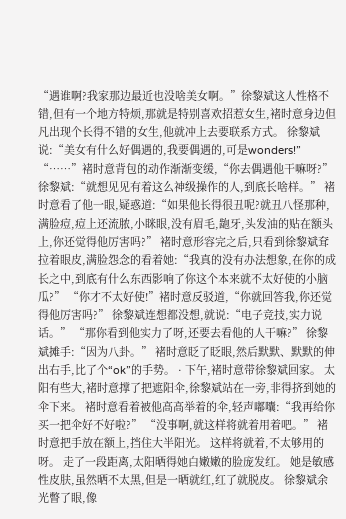“遇谁啊?我家那边最近也没啥美女啊。”徐黎斌这人性格不错,但有一个地方特烦,那就是特别喜欢招惹女生,褚时意身边但凡出现个长得不错的女生,他就冲上去要联系方式。 徐黎斌说:“美女有什么好偶遇的,我要偶遇的,可是wonders!” “……”褚时意背包的动作渐渐变缓,“你去偶遇他干嘛呀?” 徐黎斌:“就想见见有着这么神级操作的人,到底长啥样。” 褚时意看了他一眼,疑惑道:“如果他长得很丑呢?就丑八怪那种,满脸痘,痘上还流脓,小眯眼,没有眉毛,龅牙,头发油的贴在额头上,你还觉得他厉害吗?” 褚时意形容完之后,只看到徐黎斌耷拉着眼皮,满脸怨念的看着她:“我真的没有办法想象,在你的成长之中,到底有什么东西影响了你这个本来就不太好使的小脑瓜?” “你才不太好使!”褚时意反驳道,“你就回答我,你还觉得他厉害吗?” 徐黎斌连想都没想,就说:“电子竞技,实力说话。” “那你看到他实力了呀,还要去看他的人干嘛?” 徐黎斌摊手:“因为八卦。” 褚时意眨了眨眼,然后默默、默默的伸出右手,比了个“ok”的手势。 · 下午,褚时意带徐黎斌回家。 太阳有些大,褚时意撑了把遮阳伞,徐黎斌站在一旁,非得挤到她的伞下来。 褚时意看着被他高高举着的伞,轻声嘟囔:“我再给你买一把伞好不好啦?” “没事啊,就这样将就着用着吧。” 褚时意把手放在额上,挡住大半阳光。 这样将就着,不太够用的呀。 走了一段距离,太阳晒得她白嫩嫩的脸庞发红。 她是敏感性皮肤,虽然晒不太黑,但是一晒就红,红了就脱皮。 徐黎斌余光瞥了眼,像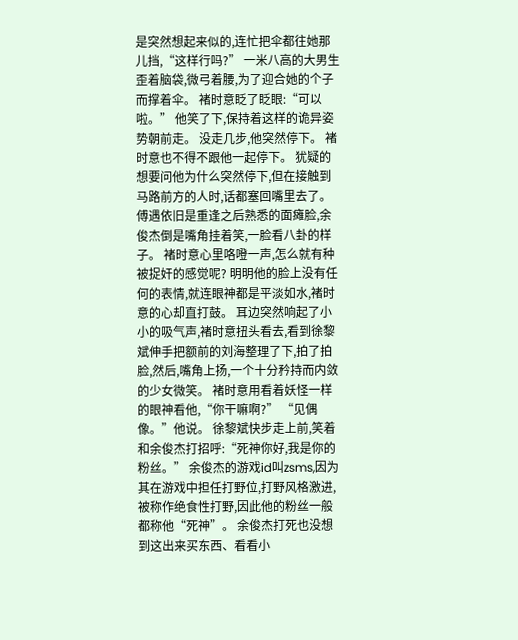是突然想起来似的,连忙把伞都往她那儿挡,“这样行吗?” 一米八高的大男生歪着脑袋,微弓着腰,为了迎合她的个子而撑着伞。 褚时意眨了眨眼:“可以啦。” 他笑了下,保持着这样的诡异姿势朝前走。 没走几步,他突然停下。 褚时意也不得不跟他一起停下。 犹疑的想要问他为什么突然停下,但在接触到马路前方的人时,话都塞回嘴里去了。 傅遇依旧是重逢之后熟悉的面瘫脸,余俊杰倒是嘴角挂着笑,一脸看八卦的样子。 褚时意心里咯噔一声,怎么就有种被捉奸的感觉呢? 明明他的脸上没有任何的表情,就连眼神都是平淡如水,褚时意的心却直打鼓。 耳边突然响起了小小的吸气声,褚时意扭头看去,看到徐黎斌伸手把额前的刘海整理了下,拍了拍脸,然后,嘴角上扬,一个十分矜持而内敛的少女微笑。 褚时意用看着妖怪一样的眼神看他,“你干嘛啊?” “见偶像。”他说。 徐黎斌快步走上前,笑着和余俊杰打招呼:“死神你好,我是你的粉丝。” 余俊杰的游戏id叫zsms,因为其在游戏中担任打野位,打野风格激进,被称作绝食性打野,因此他的粉丝一般都称他“死神”。 余俊杰打死也没想到这出来买东西、看看小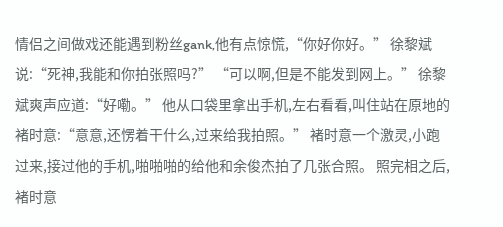情侣之间做戏还能遇到粉丝gank,他有点惊慌,“你好你好。” 徐黎斌说:“死神,我能和你拍张照吗?” “可以啊,但是不能发到网上。” 徐黎斌爽声应道:“好嘞。” 他从口袋里拿出手机,左右看看,叫住站在原地的褚时意:“意意,还愣着干什么,过来给我拍照。” 褚时意一个激灵,小跑过来,接过他的手机,啪啪啪的给他和余俊杰拍了几张合照。 照完相之后,褚时意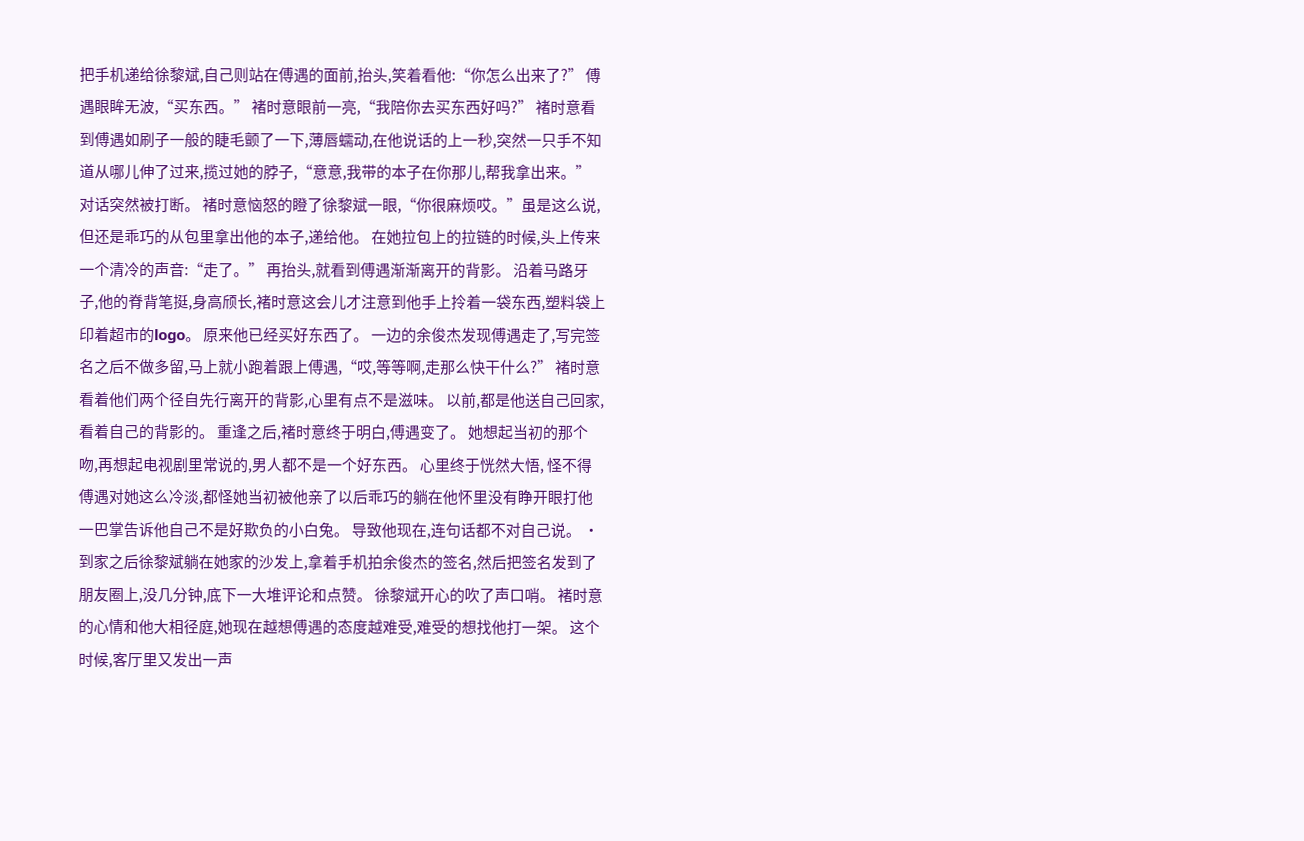把手机递给徐黎斌,自己则站在傅遇的面前,抬头,笑着看他:“你怎么出来了?” 傅遇眼眸无波,“买东西。” 褚时意眼前一亮,“我陪你去买东西好吗?” 褚时意看到傅遇如刷子一般的睫毛颤了一下,薄唇蠕动,在他说话的上一秒,突然一只手不知道从哪儿伸了过来,揽过她的脖子,“意意,我带的本子在你那儿,帮我拿出来。” 对话突然被打断。 褚时意恼怒的瞪了徐黎斌一眼,“你很麻烦哎。”虽是这么说,但还是乖巧的从包里拿出他的本子,递给他。 在她拉包上的拉链的时候,头上传来一个清冷的声音:“走了。” 再抬头,就看到傅遇渐渐离开的背影。 沿着马路牙子,他的脊背笔挺,身高颀长,褚时意这会儿才注意到他手上拎着一袋东西,塑料袋上印着超市的logo。 原来他已经买好东西了。 一边的余俊杰发现傅遇走了,写完签名之后不做多留,马上就小跑着跟上傅遇,“哎,等等啊,走那么快干什么?” 褚时意看着他们两个径自先行离开的背影,心里有点不是滋味。 以前,都是他送自己回家,看着自己的背影的。 重逢之后,褚时意终于明白,傅遇变了。 她想起当初的那个吻,再想起电视剧里常说的,男人都不是一个好东西。 心里终于恍然大悟, 怪不得傅遇对她这么冷淡,都怪她当初被他亲了以后乖巧的躺在他怀里没有睁开眼打他一巴掌告诉他自己不是好欺负的小白兔。 导致他现在,连句话都不对自己说。 · 到家之后徐黎斌躺在她家的沙发上,拿着手机拍余俊杰的签名,然后把签名发到了朋友圈上,没几分钟,底下一大堆评论和点赞。 徐黎斌开心的吹了声口哨。 褚时意的心情和他大相径庭,她现在越想傅遇的态度越难受,难受的想找他打一架。 这个时候,客厅里又发出一声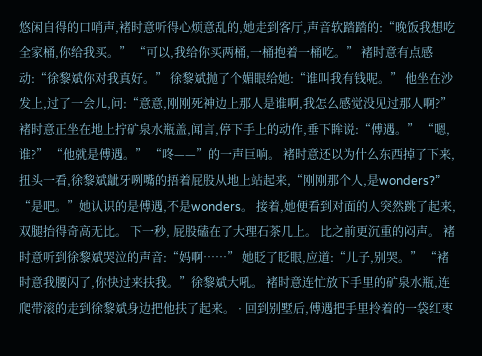悠闲自得的口哨声,褚时意听得心烦意乱的,她走到客厅,声音软踏踏的:“晚饭我想吃全家桶,你给我买。” “可以,我给你买两桶,一桶抱着一桶吃。” 褚时意有点感动:“徐黎斌你对我真好。” 徐黎斌抛了个媚眼给她:“谁叫我有钱呢。” 他坐在沙发上,过了一会儿,问:“意意,刚刚死神边上那人是谁啊,我怎么感觉没见过那人啊?” 褚时意正坐在地上拧矿泉水瓶盖,闻言,停下手上的动作,垂下眸说:“傅遇。” “嗯,谁?” “他就是傅遇。” “咚——”的一声巨响。 褚时意还以为什么东西掉了下来,扭头一看,徐黎斌龇牙咧嘴的捂着屁股从地上站起来,“刚刚那个人,是wonders?” “是吧。”她认识的是傅遇,不是wonders。 接着,她便看到对面的人突然跳了起来,双腿抬得奇高无比。 下一秒, 屁股磕在了大理石茶几上。 比之前更沉重的闷声。 褚时意听到徐黎斌哭泣的声音:“妈啊……” 她眨了眨眼,应道:“儿子,别哭。” “褚时意我腰闪了,你快过来扶我。”徐黎斌大吼。 褚时意连忙放下手里的矿泉水瓶,连爬带滚的走到徐黎斌身边把他扶了起来。 · 回到别墅后,傅遇把手里拎着的一袋红枣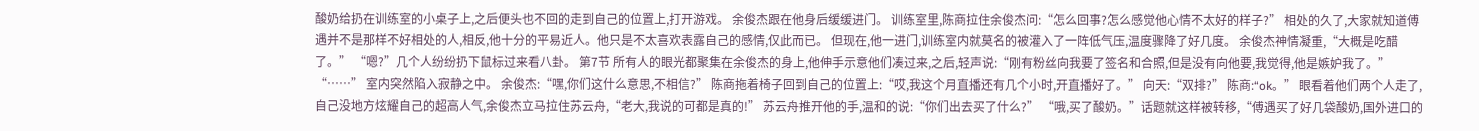酸奶给扔在训练室的小桌子上,之后便头也不回的走到自己的位置上,打开游戏。 余俊杰跟在他身后缓缓进门。 训练室里,陈商拉住余俊杰问:“怎么回事?怎么感觉他心情不太好的样子?” 相处的久了,大家就知道傅遇并不是那样不好相处的人,相反,他十分的平易近人。他只是不太喜欢表露自己的感情,仅此而已。 但现在,他一进门,训练室内就莫名的被灌入了一阵低气压,温度骤降了好几度。 余俊杰神情凝重,“大概是吃醋了。” “嗯?”几个人纷纷扔下鼠标过来看八卦。 第7节 所有人的眼光都聚集在余俊杰的身上,他伸手示意他们凑过来,之后,轻声说:“刚有粉丝向我要了签名和合照,但是没有向他要,我觉得,他是嫉妒我了。” “……” 室内突然陷入寂静之中。 余俊杰:“嘿,你们这什么意思,不相信?” 陈商拖着椅子回到自己的位置上:“哎,我这个月直播还有几个小时,开直播好了。” 向天:“双排?” 陈商:“ok。” 眼看着他们两个人走了,自己没地方炫耀自己的超高人气,余俊杰立马拉住苏云舟,“老大,我说的可都是真的!” 苏云舟推开他的手,温和的说:“你们出去买了什么?” “哦,买了酸奶。”话题就这样被转移,“傅遇买了好几袋酸奶,国外进口的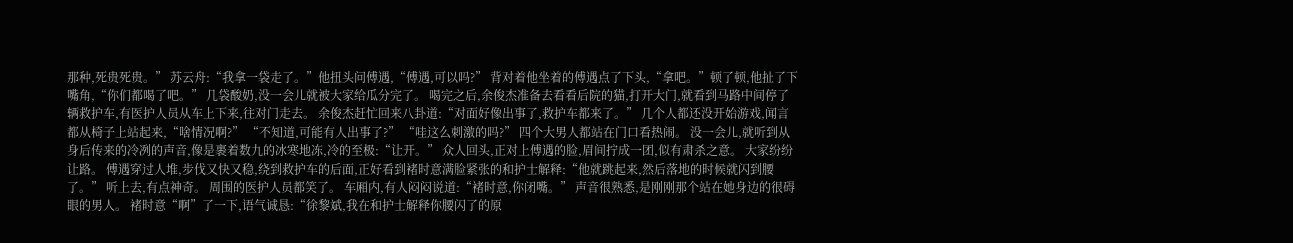那种,死贵死贵。” 苏云舟:“我拿一袋走了。”他扭头问傅遇,“傅遇,可以吗?” 背对着他坐着的傅遇点了下头,“拿吧。”顿了顿,他扯了下嘴角,“你们都喝了吧。” 几袋酸奶,没一会儿就被大家给瓜分完了。 喝完之后,余俊杰准备去看看后院的猫,打开大门,就看到马路中间停了辆救护车,有医护人员从车上下来,往对门走去。 余俊杰赶忙回来八卦道:“对面好像出事了,救护车都来了。” 几个人都还没开始游戏,闻言都从椅子上站起来,“啥情况啊?” “不知道,可能有人出事了?” “哇这么刺激的吗?” 四个大男人都站在门口看热闹。 没一会儿,就听到从身后传来的冷冽的声音,像是裹着数九的冰寒地冻,冷的至极:“让开。” 众人回头,正对上傅遇的脸,眉间拧成一团,似有肃杀之意。 大家纷纷让路。 傅遇穿过人堆,步伐又快又稳,绕到救护车的后面,正好看到褚时意满脸紧张的和护士解释:“他就跳起来,然后落地的时候就闪到腰了。” 听上去,有点神奇。 周围的医护人员都笑了。 车厢内,有人闷闷说道:“褚时意,你闭嘴。” 声音很熟悉,是刚刚那个站在她身边的很碍眼的男人。 褚时意“啊”了一下,语气诚恳:“徐黎斌,我在和护士解释你腰闪了的原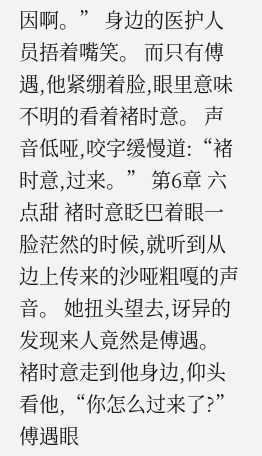因啊。” 身边的医护人员捂着嘴笑。 而只有傅遇,他紧绷着脸,眼里意味不明的看着褚时意。 声音低哑,咬字缓慢道:“褚时意,过来。” 第6章 六点甜 褚时意眨巴着眼一脸茫然的时候,就听到从边上传来的沙哑粗嘎的声音。 她扭头望去,讶异的发现来人竟然是傅遇。 褚时意走到他身边,仰头看他,“你怎么过来了?” 傅遇眼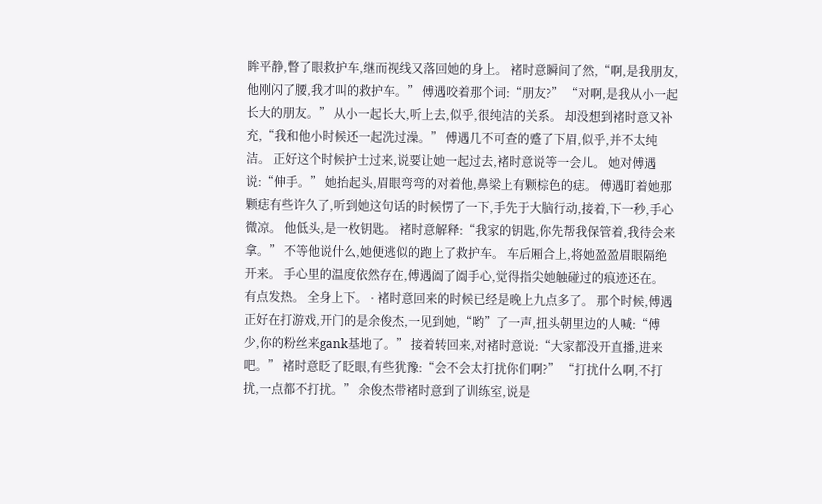眸平静,瞥了眼救护车,继而视线又落回她的身上。 褚时意瞬间了然,“啊,是我朋友,他刚闪了腰,我才叫的救护车。” 傅遇咬着那个词:“朋友?” “对啊,是我从小一起长大的朋友。” 从小一起长大,听上去,似乎,很纯洁的关系。 却没想到褚时意又补充,“我和他小时候还一起洗过澡。” 傅遇几不可查的蹙了下眉,似乎,并不太纯洁。 正好这个时候护士过来,说要让她一起过去,褚时意说等一会儿。 她对傅遇说:“伸手。” 她抬起头,眉眼弯弯的对着他,鼻梁上有颗棕色的痣。 傅遇盯着她那颗痣有些许久了,听到她这句话的时候愣了一下,手先于大脑行动,接着,下一秒,手心微凉。 他低头,是一枚钥匙。 褚时意解释:“我家的钥匙,你先帮我保管着,我待会来拿。” 不等他说什么,她便逃似的跑上了救护车。 车后厢合上,将她盈盈眉眼隔绝开来。 手心里的温度依然存在,傅遇阖了阖手心,觉得指尖她触碰过的痕迹还在。 有点发热。 全身上下。 · 褚时意回来的时候已经是晚上九点多了。 那个时候,傅遇正好在打游戏,开门的是余俊杰,一见到她,“哟”了一声,扭头朝里边的人喊:“傅少,你的粉丝来gank基地了。” 接着转回来,对褚时意说:“大家都没开直播,进来吧。” 褚时意眨了眨眼,有些犹豫:“会不会太打扰你们啊?” “打扰什么啊,不打扰,一点都不打扰。” 余俊杰带褚时意到了训练室,说是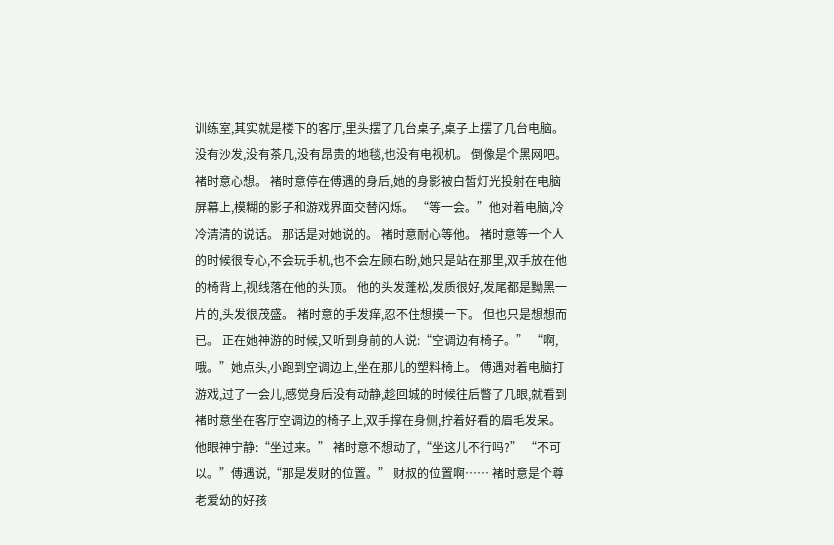训练室,其实就是楼下的客厅,里头摆了几台桌子,桌子上摆了几台电脑。没有沙发,没有茶几,没有昂贵的地毯,也没有电视机。 倒像是个黑网吧。 褚时意心想。 褚时意停在傅遇的身后,她的身影被白皙灯光投射在电脑屏幕上,模糊的影子和游戏界面交替闪烁。 “等一会。”他对着电脑,冷冷清清的说话。 那话是对她说的。 褚时意耐心等他。 褚时意等一个人的时候很专心,不会玩手机,也不会左顾右盼,她只是站在那里,双手放在他的椅背上,视线落在他的头顶。 他的头发蓬松,发质很好,发尾都是黝黑一片的,头发很茂盛。 褚时意的手发痒,忍不住想摸一下。 但也只是想想而已。 正在她神游的时候,又听到身前的人说:“空调边有椅子。” “啊,哦。”她点头,小跑到空调边上,坐在那儿的塑料椅上。 傅遇对着电脑打游戏,过了一会儿,感觉身后没有动静,趁回城的时候往后瞥了几眼,就看到褚时意坐在客厅空调边的椅子上,双手撑在身侧,拧着好看的眉毛发呆。 他眼神宁静:“坐过来。” 褚时意不想动了,“坐这儿不行吗?” “不可以。”傅遇说,“那是发财的位置。” 财叔的位置啊…… 褚时意是个尊老爱幼的好孩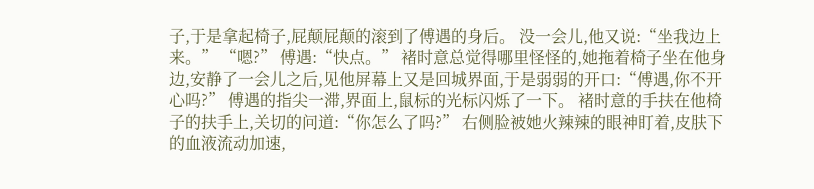子,于是拿起椅子,屁颠屁颠的滚到了傅遇的身后。 没一会儿,他又说:“坐我边上来。” “嗯?” 傅遇:“快点。” 褚时意总觉得哪里怪怪的,她拖着椅子坐在他身边,安静了一会儿之后,见他屏幕上又是回城界面,于是弱弱的开口:“傅遇,你不开心吗?” 傅遇的指尖一滞,界面上,鼠标的光标闪烁了一下。 褚时意的手扶在他椅子的扶手上,关切的问道:“你怎么了吗?” 右侧脸被她火辣辣的眼神盯着,皮肤下的血液流动加速,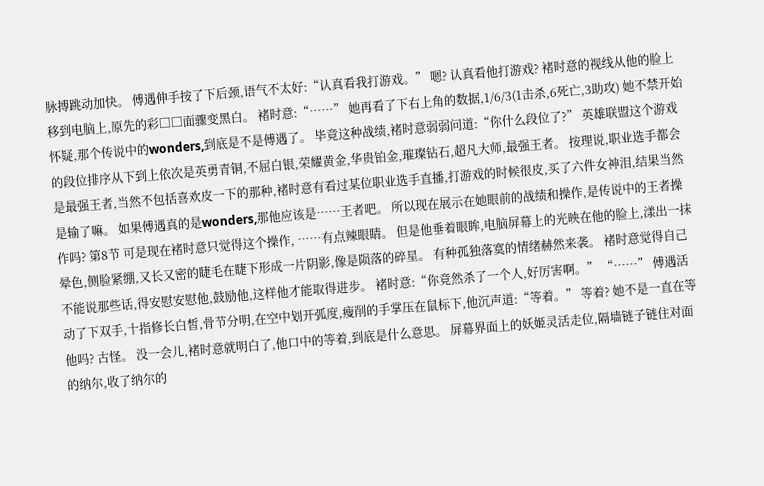脉搏跳动加快。 傅遇伸手按了下后颈,语气不太好:“认真看我打游戏。” 嗯? 认真看他打游戏? 褚时意的视线从他的脸上移到电脑上,原先的彩□□面骤变黑白。 褚时意:“……” 她再看了下右上角的数据,1/6/3(1击杀,6死亡,3助攻) 她不禁开始怀疑,那个传说中的wonders,到底是不是傅遇了。 毕竟这种战绩,褚时意弱弱问道:“你什么段位了?” 英雄联盟这个游戏的段位排序从下到上依次是英勇青铜,不屈白银,荣耀黄金,华贵铂金,璀璨钻石,超凡大师,最强王者。 按理说,职业选手都会是最强王者,当然不包括喜欢皮一下的那种,褚时意有看过某位职业选手直播,打游戏的时候很皮,买了六件女神泪,结果当然是输了嘛。 如果傅遇真的是wonders,那他应该是……王者吧。 所以现在展示在她眼前的战绩和操作,是传说中的王者操作吗? 第8节 可是现在褚时意只觉得这个操作, ……有点辣眼睛。 但是他垂着眼眸,电脑屏幕上的光映在他的脸上,漾出一抹晕色,侧脸紧绷,又长又密的睫毛在睫下形成一片阴影,像是陨落的碎星。 有种孤独落寞的情绪赫然来袭。 褚时意觉得自己不能说那些话,得安慰安慰他,鼓励他,这样他才能取得进步。 褚时意:“你竟然杀了一个人,好厉害啊。” “……” 傅遇活动了下双手,十指修长白皙,骨节分明,在空中划开弧度,瘦削的手掌压在鼠标下,他沉声道:“等着。” 等着? 她不是一直在等他吗? 古怪。 没一会儿,褚时意就明白了,他口中的等着,到底是什么意思。 屏幕界面上的妖姬灵活走位,隔墙链子链住对面的纳尔,收了纳尔的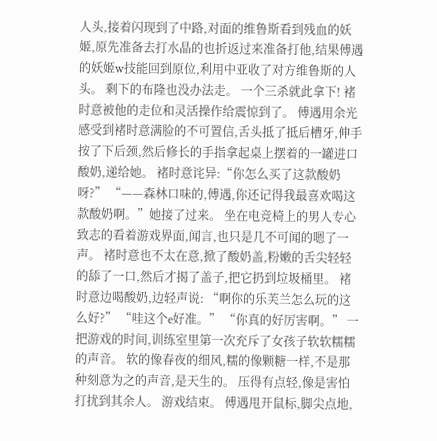人头,接着闪现到了中路,对面的维鲁斯看到残血的妖姬,原先准备去打水晶的也折返过来准备打他,结果傅遇的妖姬w技能回到原位,利用中亚收了对方维鲁斯的人头。 剩下的布隆也没办法走。 一个三杀就此拿下! 褚时意被他的走位和灵活操作给震惊到了。 傅遇用余光感受到褚时意满脸的不可置信,舌头抵了抵后槽牙,伸手按了下后颈,然后修长的手指拿起桌上摆着的一罐进口酸奶,递给她。 褚时意诧异:“你怎么买了这款酸奶呀?” “——森林口味的,傅遇,你还记得我最喜欢喝这款酸奶啊。”她接了过来。 坐在电竞椅上的男人专心致志的看着游戏界面,闻言,也只是几不可闻的嗯了一声。 褚时意也不太在意,掀了酸奶盖,粉嫩的舌尖轻轻的舔了一口,然后才揭了盖子,把它扔到垃圾桶里。 褚时意边喝酸奶,边轻声说: “啊你的乐芙兰怎么玩的这么好?” “哇这个e好准。” “你真的好厉害啊。” 一把游戏的时间,训练室里第一次充斥了女孩子软软糯糯的声音。 软的像春夜的细风,糯的像颗糖一样,不是那种刻意为之的声音,是天生的。 压得有点轻,像是害怕打扰到其余人。 游戏结束。 傅遇甩开鼠标,脚尖点地,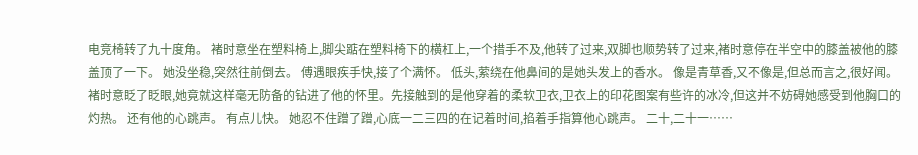电竞椅转了九十度角。 褚时意坐在塑料椅上,脚尖踮在塑料椅下的横杠上,一个措手不及,他转了过来,双脚也顺势转了过来,褚时意停在半空中的膝盖被他的膝盖顶了一下。 她没坐稳,突然往前倒去。 傅遇眼疾手快,接了个满怀。 低头,萦绕在他鼻间的是她头发上的香水。 像是青草香,又不像是,但总而言之,很好闻。 褚时意眨了眨眼,她竟就这样毫无防备的钻进了他的怀里。先接触到的是他穿着的柔软卫衣,卫衣上的印花图案有些许的冰冷,但这并不妨碍她感受到他胸口的灼热。 还有他的心跳声。 有点儿快。 她忍不住蹭了蹭,心底一二三四的在记着时间,掐着手指算他心跳声。 二十,二十一……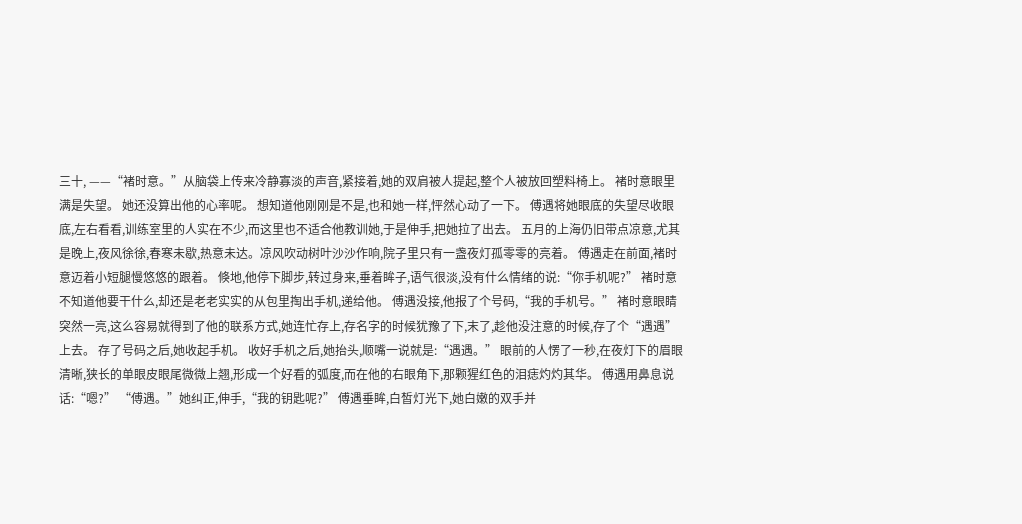三十, ——“褚时意。”从脑袋上传来冷静寡淡的声音,紧接着,她的双肩被人提起,整个人被放回塑料椅上。 褚时意眼里满是失望。 她还没算出他的心率呢。 想知道他刚刚是不是,也和她一样,怦然心动了一下。 傅遇将她眼底的失望尽收眼底,左右看看,训练室里的人实在不少,而这里也不适合他教训她,于是伸手,把她拉了出去。 五月的上海仍旧带点凉意,尤其是晚上,夜风徐徐,春寒未歇,热意未达。凉风吹动树叶沙沙作响,院子里只有一盏夜灯孤零零的亮着。 傅遇走在前面,褚时意迈着小短腿慢悠悠的跟着。 倏地,他停下脚步,转过身来,垂着眸子,语气很淡,没有什么情绪的说:“你手机呢?” 褚时意不知道他要干什么,却还是老老实实的从包里掏出手机,递给他。 傅遇没接,他报了个号码,“我的手机号。” 褚时意眼睛突然一亮,这么容易就得到了他的联系方式,她连忙存上,存名字的时候犹豫了下,末了,趁他没注意的时候,存了个“遇遇”上去。 存了号码之后,她收起手机。 收好手机之后,她抬头,顺嘴一说就是:“遇遇。” 眼前的人愣了一秒,在夜灯下的眉眼清晰,狭长的单眼皮眼尾微微上翘,形成一个好看的弧度,而在他的右眼角下,那颗猩红色的泪痣灼灼其华。 傅遇用鼻息说话:“嗯?” “傅遇。”她纠正,伸手,“我的钥匙呢?” 傅遇垂眸,白皙灯光下,她白嫩的双手并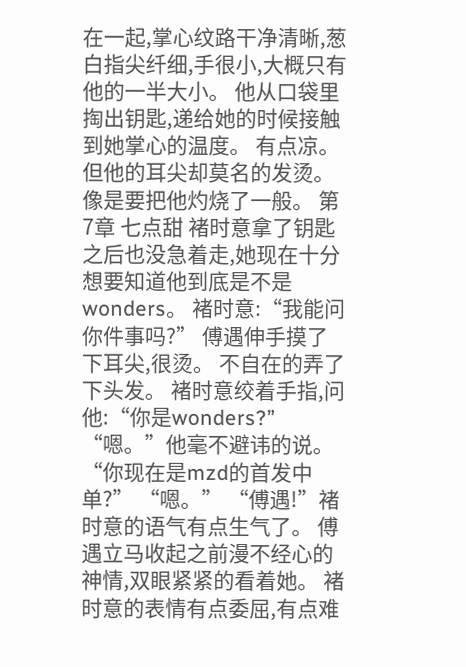在一起,掌心纹路干净清晰,葱白指尖纤细,手很小,大概只有他的一半大小。 他从口袋里掏出钥匙,递给她的时候接触到她掌心的温度。 有点凉。 但他的耳尖却莫名的发烫。 像是要把他灼烧了一般。 第7章 七点甜 褚时意拿了钥匙之后也没急着走,她现在十分想要知道他到底是不是wonders。 褚时意:“我能问你件事吗?” 傅遇伸手摸了下耳尖,很烫。 不自在的弄了下头发。 褚时意绞着手指,问他:“你是wonders?” “嗯。”他毫不避讳的说。 “你现在是mzd的首发中单?” “嗯。” “傅遇!”褚时意的语气有点生气了。 傅遇立马收起之前漫不经心的神情,双眼紧紧的看着她。 褚时意的表情有点委屈,有点难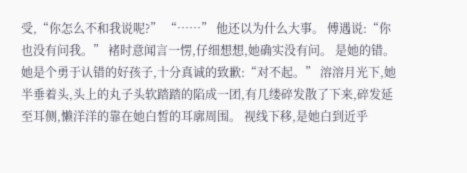受,“你怎么不和我说呢?” “……” 他还以为什么大事。 傅遇说:“你也没有问我。” 褚时意闻言一愣,仔细想想,她确实没有问。 是她的错。 她是个勇于认错的好孩子,十分真诚的致歉:“对不起。” 溶溶月光下,她半垂着头,头上的丸子头软踏踏的陷成一团,有几缕碎发散了下来,碎发延至耳侧,懒洋洋的靠在她白皙的耳廓周围。 视线下移,是她白到近乎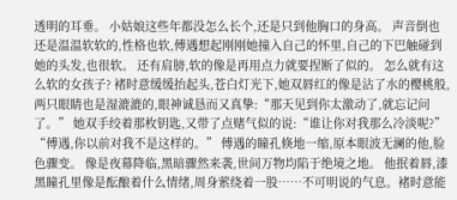透明的耳垂。 小姑娘这些年都没怎么长个,还是只到他胸口的身高。 声音倒也还是温温软软的,性格也软,傅遇想起刚刚她撞入自己的怀里,自己的下巴触碰到她的头发,也很软。 还有肩膀,软的像是再用点力就要捏断了似的。 怎么就有这么软的女孩子? 褚时意缓缓抬起头,苍白灯光下,她双唇红的像是沾了水的樱桃般,两只眼睛也是湿漉漉的,眼神诚恳而又真挚:“那天见到你太激动了,就忘记问了。” 她双手绞着那枚钥匙,又带了点赌气似的说:“谁让你对我那么冷淡呢?” “傅遇,你以前对我不是这样的。” 傅遇的瞳孔倏地一缩,原本眼波无澜的他,脸色骤变。 像是夜幕降临,黑暗骤然来袭,世间万物均陷于绝境之地。 他抿着唇,漆黑瞳孔里像是酝酿着什么情绪,周身萦绕着一股……不可明说的气息。褚时意能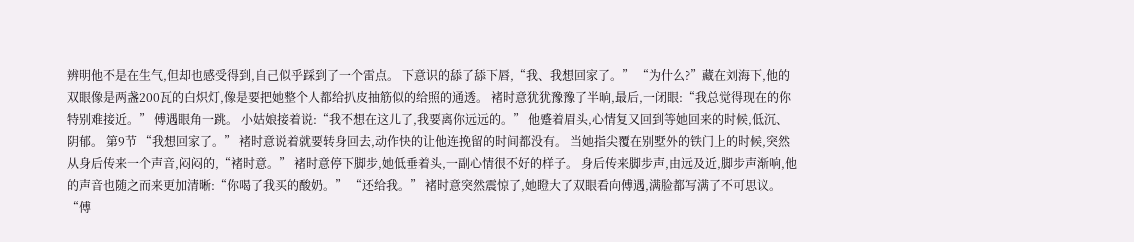辨明他不是在生气,但却也感受得到,自己似乎踩到了一个雷点。 下意识的舔了舔下唇,“我、我想回家了。” “为什么?”藏在刘海下,他的双眼像是两盏200瓦的白炽灯,像是要把她整个人都给扒皮抽筋似的给照的通透。 褚时意犹犹豫豫了半晌,最后,一闭眼:“我总觉得现在的你特别难接近。” 傅遇眼角一跳。 小姑娘接着说:“我不想在这儿了,我要离你远远的。” 他蹙着眉头,心情复又回到等她回来的时候,低沉、阴郁。 第9节 “我想回家了。” 褚时意说着就要转身回去,动作快的让他连挽留的时间都没有。 当她指尖覆在别墅外的铁门上的时候,突然从身后传来一个声音,闷闷的,“褚时意。” 褚时意停下脚步,她低垂着头,一副心情很不好的样子。 身后传来脚步声,由远及近,脚步声渐响,他的声音也随之而来更加清晰:“你喝了我买的酸奶。” “还给我。” 褚时意突然震惊了,她瞪大了双眼看向傅遇,满脸都写满了不可思议。 “傅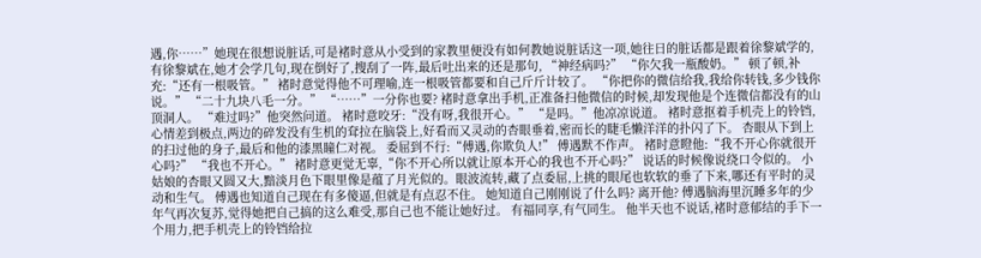遇,你……”她现在很想说脏话,可是褚时意从小受到的家教里便没有如何教她说脏话这一项,她往日的脏话都是跟着徐黎斌学的,有徐黎斌在,她才会学几句,现在倒好了,搜刮了一阵,最后吐出来的还是那句, “神经病吗?” “你欠我一瓶酸奶。” 顿了顿,补充:“还有一根吸管。” 褚时意觉得他不可理喻,连一根吸管都要和自己斤斤计较了。 “你把你的微信给我,我给你转钱,多少钱你说。” “二十九块八毛一分。” “……”一分你也要? 褚时意拿出手机,正准备扫他微信的时候,却发现他是个连微信都没有的山顶洞人。 “难过吗?”他突然问道。 褚时意咬牙:“没有呀,我很开心。” “是吗。”他凉凉说道。 褚时意抠着手机壳上的铃铛,心情差到极点,两边的碎发没有生机的耷拉在脑袋上,好看而又灵动的杏眼垂着,密而长的睫毛懒洋洋的扑闪了下。 杏眼从下到上的扫过他的身子,最后和他的漆黑瞳仁对视。 委屈到不行:“傅遇,你欺负人!” 傅遇默不作声。 褚时意瞪他:“我不开心你就很开心吗?” “我也不开心。” 褚时意更觉无辜,“你不开心所以就让原本开心的我也不开心吗?” 说话的时候像说绕口令似的。 小姑娘的杏眼又圆又大,黯淡月色下眼里像是蕴了月光似的。眼波流转,藏了点委屈,上挑的眼尾也软软的垂了下来,哪还有平时的灵动和生气。 傅遇也知道自己现在有多傻逼,但就是有点忍不住。 她知道自己刚刚说了什么吗? 离开他? 傅遇脑海里沉睡多年的少年气再次复苏,觉得她把自己搞的这么难受,那自己也不能让她好过。 有福同享,有气同生。 他半天也不说话,褚时意郁结的手下一个用力,把手机壳上的铃铛给拉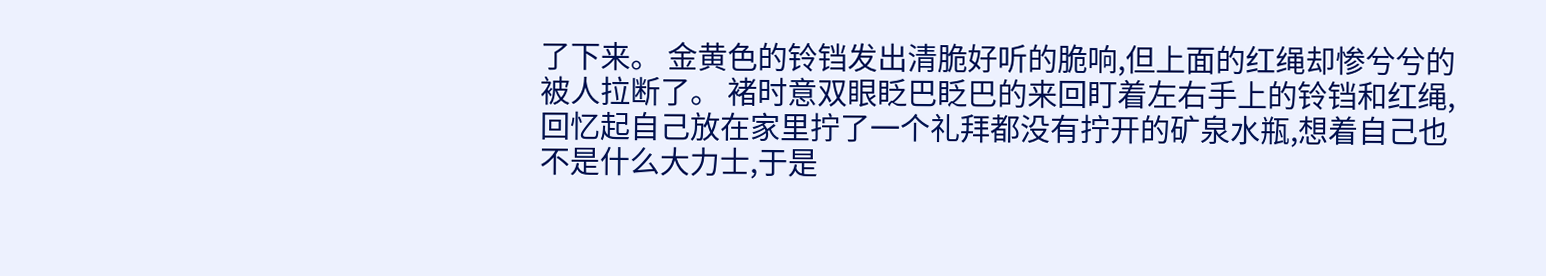了下来。 金黄色的铃铛发出清脆好听的脆响,但上面的红绳却惨兮兮的被人拉断了。 褚时意双眼眨巴眨巴的来回盯着左右手上的铃铛和红绳,回忆起自己放在家里拧了一个礼拜都没有拧开的矿泉水瓶,想着自己也不是什么大力士,于是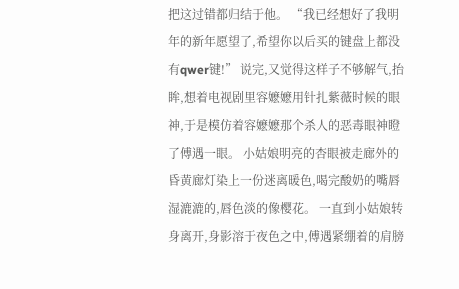把这过错都归结于他。 “我已经想好了我明年的新年愿望了,希望你以后买的键盘上都没有qwer键!” 说完,又觉得这样子不够解气,抬眸,想着电视剧里容嬷嬷用针扎紫薇时候的眼神,于是模仿着容嬷嬷那个杀人的恶毒眼神瞪了傅遇一眼。 小姑娘明亮的杏眼被走廊外的昏黄廊灯染上一份迷离暖色,喝完酸奶的嘴唇湿漉漉的,唇色淡的像樱花。 一直到小姑娘转身离开,身影溶于夜色之中,傅遇紧绷着的肩膀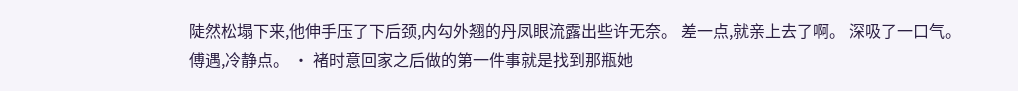陡然松塌下来,他伸手压了下后颈,内勾外翘的丹凤眼流露出些许无奈。 差一点,就亲上去了啊。 深吸了一口气。 傅遇,冷静点。 · 褚时意回家之后做的第一件事就是找到那瓶她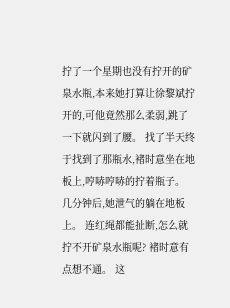拧了一个星期也没有拧开的矿泉水瓶,本来她打算让徐黎斌拧开的,可他竟然那么柔弱,跳了一下就闪到了腰。 找了半天终于找到了那瓶水,褚时意坐在地板上,哼哧哼哧的拧着瓶子。 几分钟后,她泄气的躺在地板上。 连红绳都能扯断,怎么就拧不开矿泉水瓶呢? 褚时意有点想不通。 这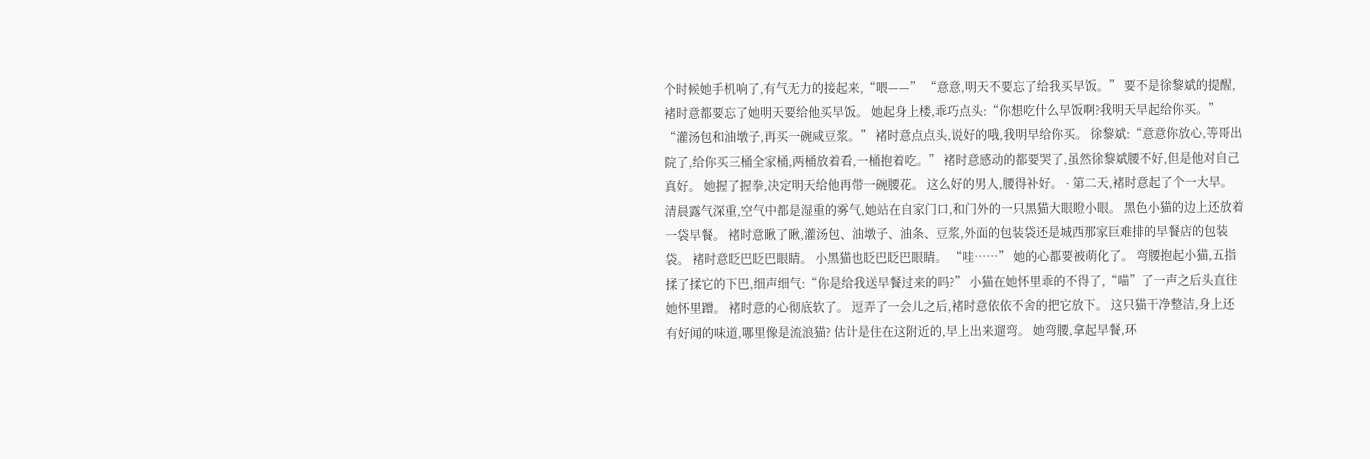个时候她手机响了,有气无力的接起来,“喂——” “意意,明天不要忘了给我买早饭。” 要不是徐黎斌的提醒,褚时意都要忘了她明天要给他买早饭。 她起身上楼,乖巧点头:“你想吃什么早饭啊?我明天早起给你买。” “灌汤包和油墩子,再买一碗咸豆浆。” 褚时意点点头,说好的哦,我明早给你买。 徐黎斌:“意意你放心,等哥出院了,给你买三桶全家桶,两桶放着看,一桶抱着吃。” 褚时意感动的都要哭了,虽然徐黎斌腰不好,但是他对自己真好。 她握了握拳,决定明天给他再带一碗腰花。 这么好的男人,腰得补好。 · 第二天,褚时意起了个一大早。 清晨露气深重,空气中都是湿重的雾气,她站在自家门口,和门外的一只黑猫大眼瞪小眼。 黑色小猫的边上还放着一袋早餐。 褚时意瞅了瞅,灌汤包、油墩子、油条、豆浆,外面的包装袋还是城西那家巨难排的早餐店的包装袋。 褚时意眨巴眨巴眼睛。 小黑猫也眨巴眨巴眼睛。 “哇……” 她的心都要被萌化了。 弯腰抱起小猫,五指揉了揉它的下巴,细声细气:“你是给我送早餐过来的吗?” 小猫在她怀里乖的不得了,“喵”了一声之后头直往她怀里蹭。 褚时意的心彻底软了。 逗弄了一会儿之后,褚时意依依不舍的把它放下。 这只猫干净整洁,身上还有好闻的味道,哪里像是流浪猫? 估计是住在这附近的,早上出来遛弯。 她弯腰,拿起早餐,环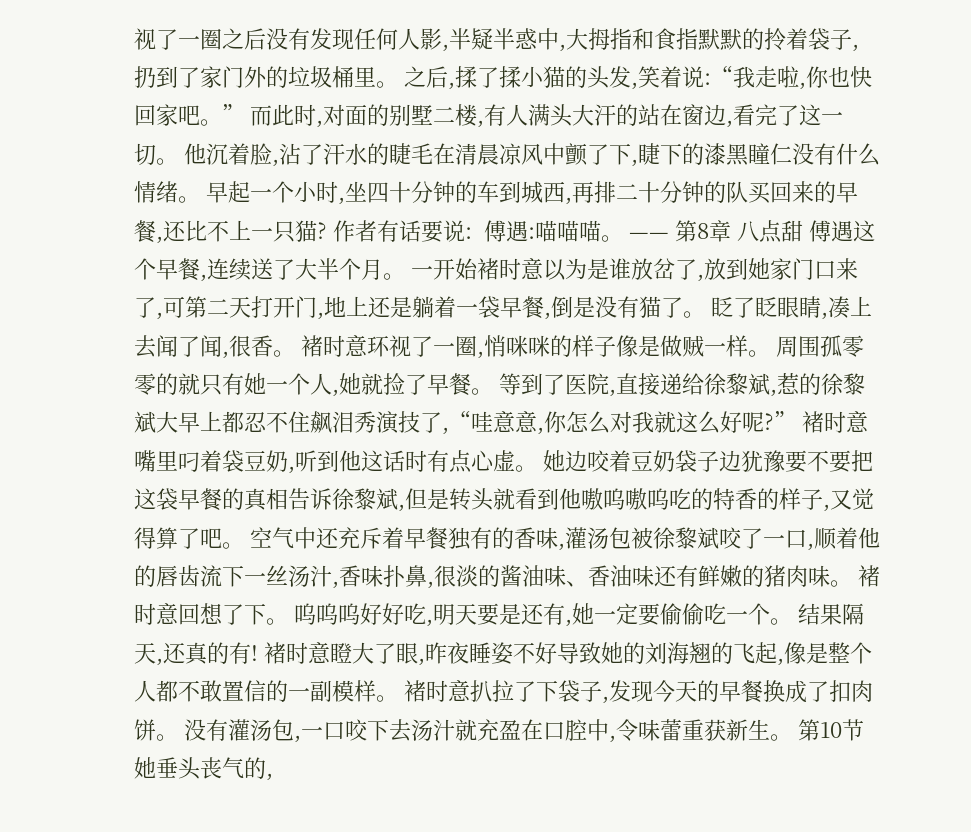视了一圈之后没有发现任何人影,半疑半惑中,大拇指和食指默默的拎着袋子,扔到了家门外的垃圾桶里。 之后,揉了揉小猫的头发,笑着说:“我走啦,你也快回家吧。” 而此时,对面的别墅二楼,有人满头大汗的站在窗边,看完了这一切。 他沉着脸,沾了汗水的睫毛在清晨凉风中颤了下,睫下的漆黑瞳仁没有什么情绪。 早起一个小时,坐四十分钟的车到城西,再排二十分钟的队买回来的早餐,还比不上一只猫? 作者有话要说:  傅遇:喵喵喵。 —— 第8章 八点甜 傅遇这个早餐,连续送了大半个月。 一开始褚时意以为是谁放岔了,放到她家门口来了,可第二天打开门,地上还是躺着一袋早餐,倒是没有猫了。 眨了眨眼睛,凑上去闻了闻,很香。 褚时意环视了一圈,悄咪咪的样子像是做贼一样。 周围孤零零的就只有她一个人,她就捡了早餐。 等到了医院,直接递给徐黎斌,惹的徐黎斌大早上都忍不住飙泪秀演技了,“哇意意,你怎么对我就这么好呢?” 褚时意嘴里叼着袋豆奶,听到他这话时有点心虚。 她边咬着豆奶袋子边犹豫要不要把这袋早餐的真相告诉徐黎斌,但是转头就看到他嗷呜嗷呜吃的特香的样子,又觉得算了吧。 空气中还充斥着早餐独有的香味,灌汤包被徐黎斌咬了一口,顺着他的唇齿流下一丝汤汁,香味扑鼻,很淡的酱油味、香油味还有鲜嫩的猪肉味。 褚时意回想了下。 呜呜呜好好吃,明天要是还有,她一定要偷偷吃一个。 结果隔天,还真的有! 褚时意瞪大了眼,昨夜睡姿不好导致她的刘海翘的飞起,像是整个人都不敢置信的一副模样。 褚时意扒拉了下袋子,发现今天的早餐换成了扣肉饼。 没有灌汤包,一口咬下去汤汁就充盈在口腔中,令味蕾重获新生。 第10节 她垂头丧气的,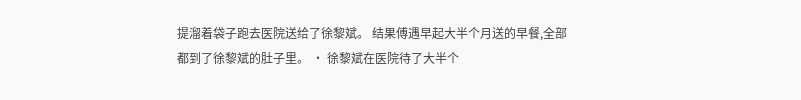提溜着袋子跑去医院送给了徐黎斌。 结果傅遇早起大半个月送的早餐,全部都到了徐黎斌的肚子里。 · 徐黎斌在医院待了大半个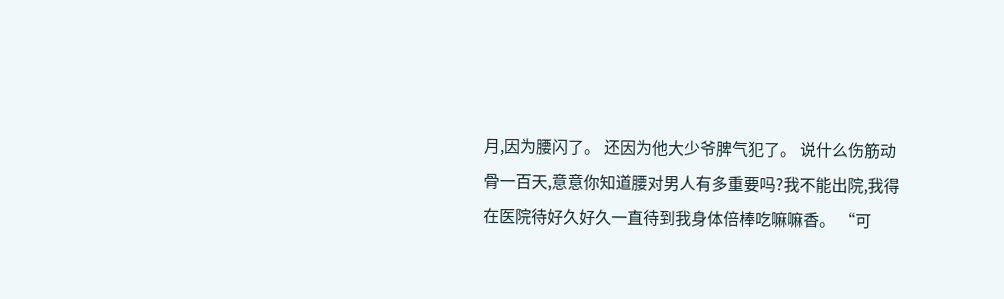月,因为腰闪了。 还因为他大少爷脾气犯了。 说什么伤筋动骨一百天,意意你知道腰对男人有多重要吗?我不能出院,我得在医院待好久好久一直待到我身体倍棒吃嘛嘛香。 “可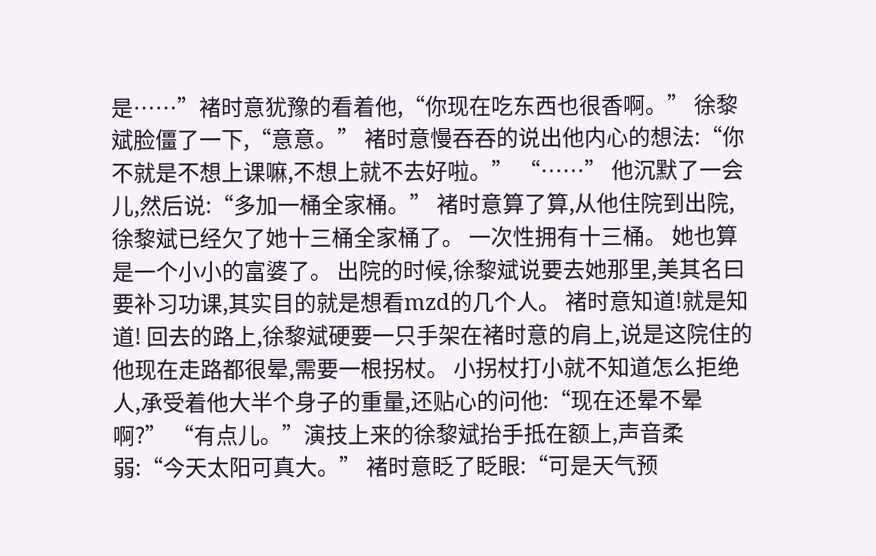是……”褚时意犹豫的看着他,“你现在吃东西也很香啊。” 徐黎斌脸僵了一下,“意意。” 褚时意慢吞吞的说出他内心的想法:“你不就是不想上课嘛,不想上就不去好啦。” “……” 他沉默了一会儿,然后说:“多加一桶全家桶。” 褚时意算了算,从他住院到出院,徐黎斌已经欠了她十三桶全家桶了。 一次性拥有十三桶。 她也算是一个小小的富婆了。 出院的时候,徐黎斌说要去她那里,美其名曰要补习功课,其实目的就是想看mzd的几个人。 褚时意知道!就是知道! 回去的路上,徐黎斌硬要一只手架在褚时意的肩上,说是这院住的他现在走路都很晕,需要一根拐杖。 小拐杖打小就不知道怎么拒绝人,承受着他大半个身子的重量,还贴心的问他:“现在还晕不晕啊?” “有点儿。”演技上来的徐黎斌抬手抵在额上,声音柔弱:“今天太阳可真大。” 褚时意眨了眨眼:“可是天气预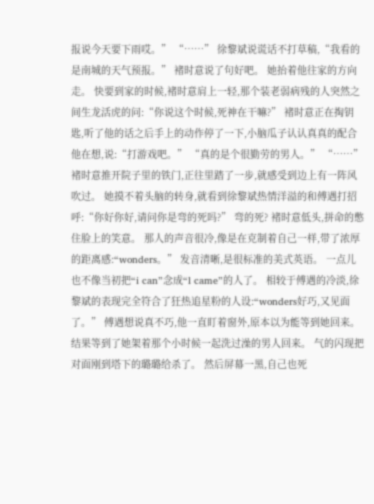报说今天要下雨哎。” “……” 徐黎斌说谎话不打草稿,“我看的是南城的天气预报。” 褚时意说了句好吧。 她抬着他往家的方向走。 快要到家的时候,褚时意肩上一轻,那个装老弱病残的人突然之间生龙活虎的问:“你说这个时候,死神在干嘛?” 褚时意正在掏钥匙,听了他的话之后手上的动作停了一下,小脑瓜子认认真真的配合他在想,说:“打游戏吧。” “真的是个很勤劳的男人。” “……” 褚时意推开院子里的铁门,正往里踏了一步,就感受到边上有一阵风吹过。 她摸不着头脑的转身,就看到徐黎斌热情洋溢的和傅遇打招呼:“你好你好,请问你是弯的死吗?” 弯的死? 褚时意低头,拼命的憋住脸上的笑意。 那人的声音很冷,像是在克制着自己一样,带了浓厚的距离感:“wonders。” 发音清晰,是很标准的美式英语。 一点儿也不像当初把“i can”念成“l came”的人了。 相较于傅遇的冷淡,徐黎斌的表现完全符合了狂热追星粉的人设:“wonders好巧,又见面了。” 傅遇想说真不巧,他一直盯着窗外,原本以为能等到她回来。 结果等到了她架着那个小时候一起洗过澡的男人回来。 气的闪现把对面刚到塔下的璐璐给杀了。 然后屏幕一黑,自己也死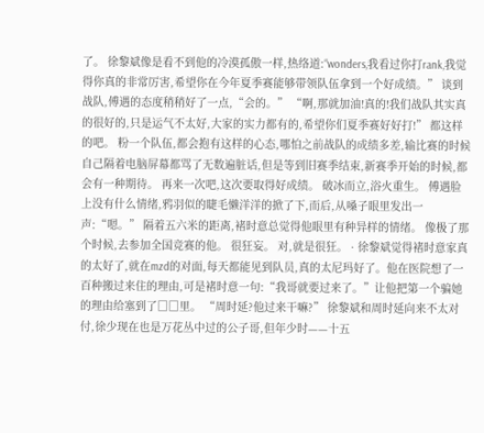了。 徐黎斌像是看不到他的冷漠孤傲一样,热络道:“wonders,我看过你打rank,我觉得你真的非常厉害,希望你在今年夏季赛能够带领队伍拿到一个好成绩。” 谈到战队,傅遇的态度稍稍好了一点,“会的。” “啊,那就加油!真的!我们战队其实真的很好的,只是运气不太好,大家的实力都有的,希望你们夏季赛好好打!” 都这样的吧。 粉一个队伍,都会抱有这样的心态,哪怕之前战队的成绩多差,输比赛的时候自己隔着电脑屏幕都骂了无数遍脏话,但是等到旧赛季结束,新赛季开始的时候,都会有一种期待。 再来一次吧,这次要取得好成绩。 破冰而立,浴火重生。 傅遇脸上没有什么情绪,鸦羽似的睫毛懒洋洋的掀了下,而后,从嗓子眼里发出一声:“嗯。” 隔着五六米的距离,褚时意总觉得他眼里有种异样的情绪。 像极了那个时候,去参加全国竞赛的他。 很狂妄。 对,就是很狂。 · 徐黎斌觉得褚时意家真的太好了,就在mzd的对面,每天都能见到队员,真的太尼玛好了。他在医院想了一百种搬过来住的理由,可是褚时意一句:“我哥就要过来了。”让他把第一个骗她的理由给塞到了□□里。 “周时延?他过来干嘛?” 徐黎斌和周时延向来不太对付,徐少现在也是万花丛中过的公子哥,但年少时——十五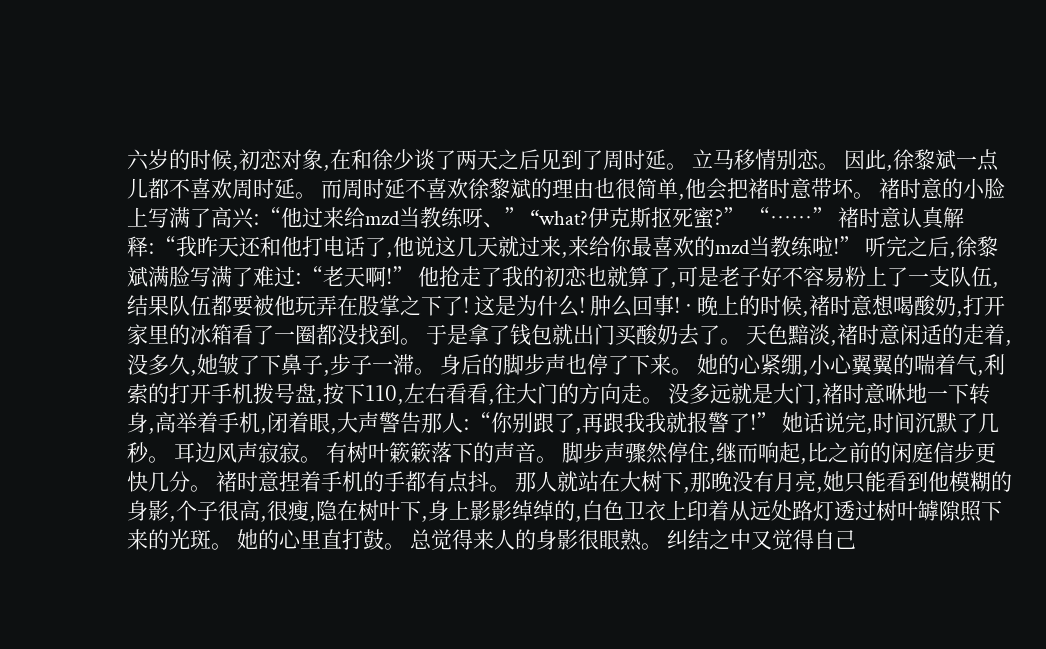六岁的时候,初恋对象,在和徐少谈了两天之后见到了周时延。 立马移情别恋。 因此,徐黎斌一点儿都不喜欢周时延。 而周时延不喜欢徐黎斌的理由也很简单,他会把褚时意带坏。 褚时意的小脸上写满了高兴:“他过来给mzd当教练呀、” “what?伊克斯抠死蜜?” “……” 褚时意认真解释:“我昨天还和他打电话了,他说这几天就过来,来给你最喜欢的mzd当教练啦!” 听完之后,徐黎斌满脸写满了难过:“老天啊!” 他抢走了我的初恋也就算了,可是老子好不容易粉上了一支队伍,结果队伍都要被他玩弄在股掌之下了! 这是为什么! 肿么回事! · 晚上的时候,褚时意想喝酸奶,打开家里的冰箱看了一圈都没找到。 于是拿了钱包就出门买酸奶去了。 天色黯淡,褚时意闲适的走着,没多久,她皱了下鼻子,步子一滞。 身后的脚步声也停了下来。 她的心紧绷,小心翼翼的喘着气,利索的打开手机拨号盘,按下110,左右看看,往大门的方向走。 没多远就是大门,褚时意咻地一下转身,高举着手机,闭着眼,大声警告那人:“你别跟了,再跟我我就报警了!” 她话说完,时间沉默了几秒。 耳边风声寂寂。 有树叶簌簌落下的声音。 脚步声骤然停住,继而响起,比之前的闲庭信步更快几分。 褚时意捏着手机的手都有点抖。 那人就站在大树下,那晚没有月亮,她只能看到他模糊的身影,个子很高,很瘦,隐在树叶下,身上影影绰绰的,白色卫衣上印着从远处路灯透过树叶罅隙照下来的光斑。 她的心里直打鼓。 总觉得来人的身影很眼熟。 纠结之中又觉得自己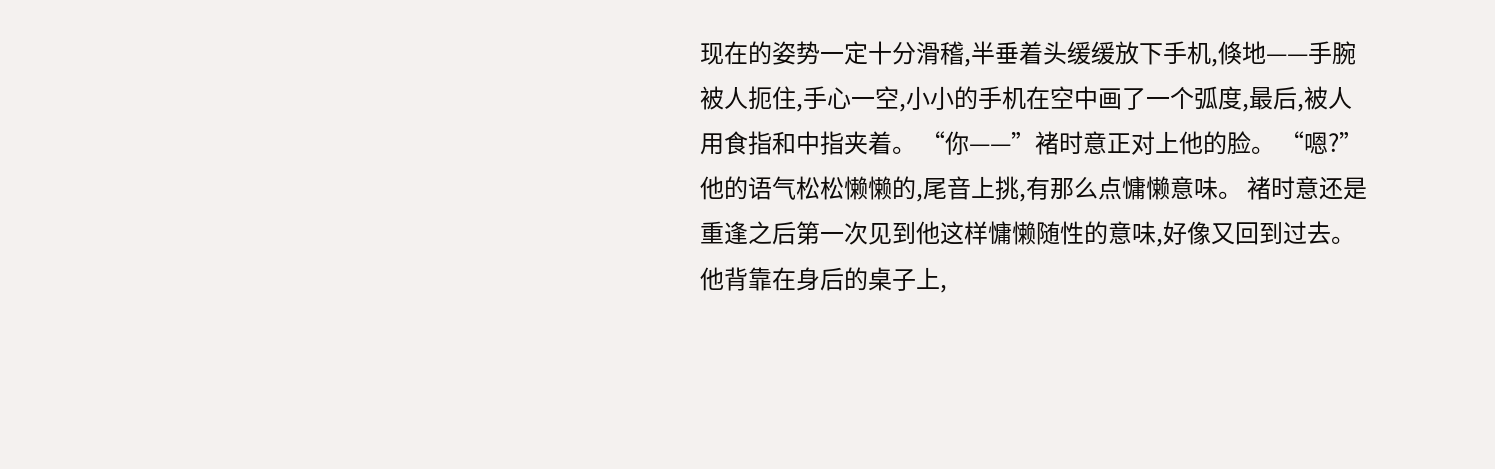现在的姿势一定十分滑稽,半垂着头缓缓放下手机,倏地——手腕被人扼住,手心一空,小小的手机在空中画了一个弧度,最后,被人用食指和中指夹着。 “你——”褚时意正对上他的脸。 “嗯?”他的语气松松懒懒的,尾音上挑,有那么点慵懒意味。 褚时意还是重逢之后第一次见到他这样慵懒随性的意味,好像又回到过去。 他背靠在身后的桌子上,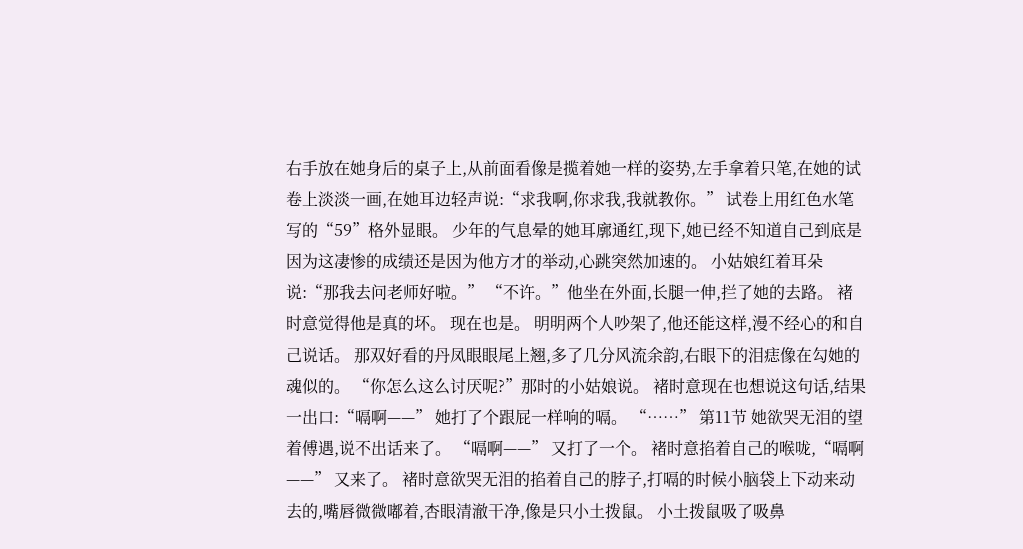右手放在她身后的桌子上,从前面看像是揽着她一样的姿势,左手拿着只笔,在她的试卷上淡淡一画,在她耳边轻声说:“求我啊,你求我,我就教你。” 试卷上用红色水笔写的“59”格外显眼。 少年的气息晕的她耳廓通红,现下,她已经不知道自己到底是因为这凄惨的成绩还是因为他方才的举动,心跳突然加速的。 小姑娘红着耳朵说:“那我去问老师好啦。” “不许。”他坐在外面,长腿一伸,拦了她的去路。 褚时意觉得他是真的坏。 现在也是。 明明两个人吵架了,他还能这样,漫不经心的和自己说话。 那双好看的丹凤眼眼尾上翘,多了几分风流余韵,右眼下的泪痣像在勾她的魂似的。 “你怎么这么讨厌呢?”那时的小姑娘说。 褚时意现在也想说这句话,结果一出口:“嗝啊——” 她打了个跟屁一样响的嗝。 “……” 第11节 她欲哭无泪的望着傅遇,说不出话来了。 “嗝啊——” 又打了一个。 褚时意掐着自己的喉咙,“嗝啊——” 又来了。 褚时意欲哭无泪的掐着自己的脖子,打嗝的时候小脑袋上下动来动去的,嘴唇微微嘟着,杏眼清澈干净,像是只小土拨鼠。 小土拨鼠吸了吸鼻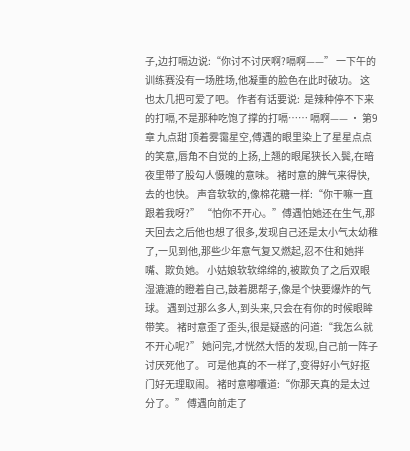子,边打嗝边说:“你讨不讨厌啊?嗝啊——” 一下午的训练赛没有一场胜场,他凝重的脸色在此时破功。 这也太几把可爱了吧。 作者有话要说:  是辣种停不下来的打嗝,不是那种吃饱了撑的打嗝…… 嗝啊—— · 第9章 九点甜 顶着雾霭星空,傅遇的眼里染上了星星点点的笑意,唇角不自觉的上扬,上翘的眼尾狭长入鬓,在暗夜里带了股勾人慑魄的意味。 褚时意的脾气来得快,去的也快。 声音软软的,像棉花糖一样:“你干嘛一直跟着我呀?” “怕你不开心。”傅遇怕她还在生气,那天回去之后他也想了很多,发现自己还是太小气太幼稚了,一见到他,那些少年意气复又燃起,忍不住和她拌嘴、欺负她。 小姑娘软软绵绵的,被欺负了之后双眼湿漉漉的瞪着自己,鼓着腮帮子,像是个快要爆炸的气球。 遇到过那么多人,到头来,只会在有你的时候眼眸带笑。 褚时意歪了歪头,很是疑惑的问道:“我怎么就不开心呢?” 她问完,才恍然大悟的发现,自己前一阵子讨厌死他了。 可是他真的不一样了,变得好小气好抠门好无理取闹。 褚时意嘟囔道:“你那天真的是太过分了。” 傅遇向前走了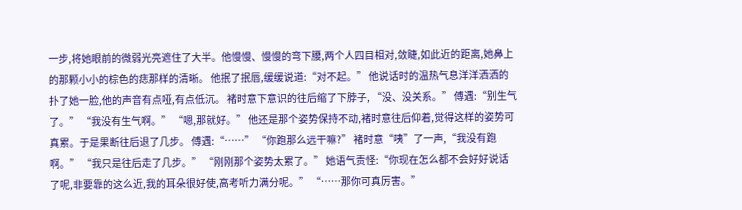一步,将她眼前的微弱光亮遮住了大半。他慢慢、慢慢的弯下腰,两个人四目相对,敛睫,如此近的距离,她鼻上的那颗小小的棕色的痣那样的清晰。 他抿了抿唇,缓缓说道:“对不起。” 他说话时的温热气息洋洋洒洒的扑了她一脸,他的声音有点哑,有点低沉。 褚时意下意识的往后缩了下脖子, “没、没关系。” 傅遇:“别生气了。” “我没有生气啊。” “嗯,那就好。” 他还是那个姿势保持不动,褚时意往后仰着,觉得这样的姿势可真累。于是果断往后退了几步。 傅遇:“……” “你跑那么远干嘛?” 褚时意“咦”了一声,“我没有跑啊。” “我只是往后走了几步。” “刚刚那个姿势太累了。” 她语气责怪:“你现在怎么都不会好好说话了呢,非要靠的这么近,我的耳朵很好使,高考听力满分呢。” “……那你可真厉害。”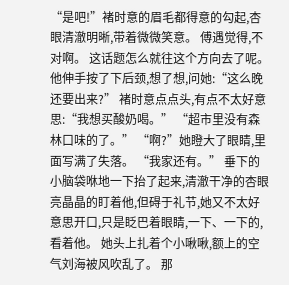“是吧!”褚时意的眉毛都得意的勾起,杏眼清澈明晰,带着微微笑意。 傅遇觉得,不对啊。 这话题怎么就往这个方向去了呢。 他伸手按了下后颈,想了想,问她:“这么晚还要出来?” 褚时意点点头,有点不太好意思:“我想买酸奶喝。” “超市里没有森林口味的了。” “啊?”她瞪大了眼睛,里面写满了失落。 “我家还有。” 垂下的小脑袋咻地一下抬了起来,清澈干净的杏眼亮晶晶的盯着他,但碍于礼节,她又不太好意思开口,只是眨巴着眼睛,一下、一下的,看着他。 她头上扎着个小啾啾,额上的空气刘海被风吹乱了。 那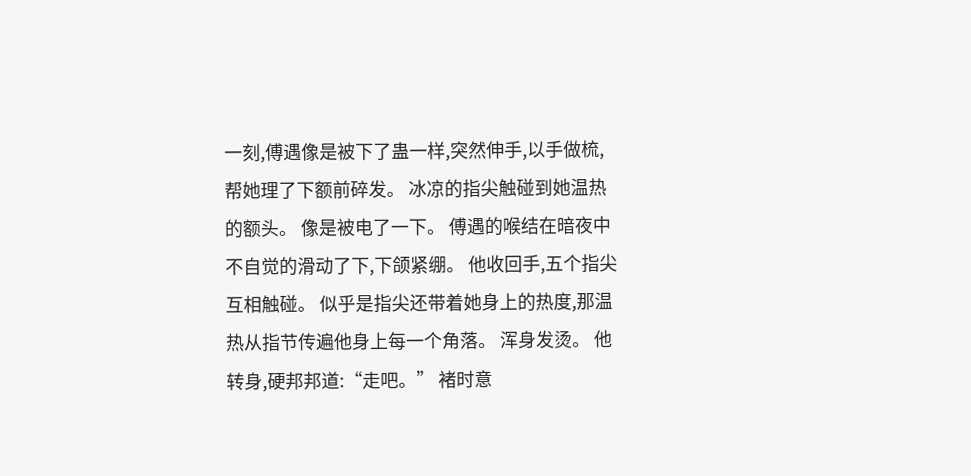一刻,傅遇像是被下了蛊一样,突然伸手,以手做梳,帮她理了下额前碎发。 冰凉的指尖触碰到她温热的额头。 像是被电了一下。 傅遇的喉结在暗夜中不自觉的滑动了下,下颌紧绷。 他收回手,五个指尖互相触碰。 似乎是指尖还带着她身上的热度,那温热从指节传遍他身上每一个角落。 浑身发烫。 他转身,硬邦邦道:“走吧。” 褚时意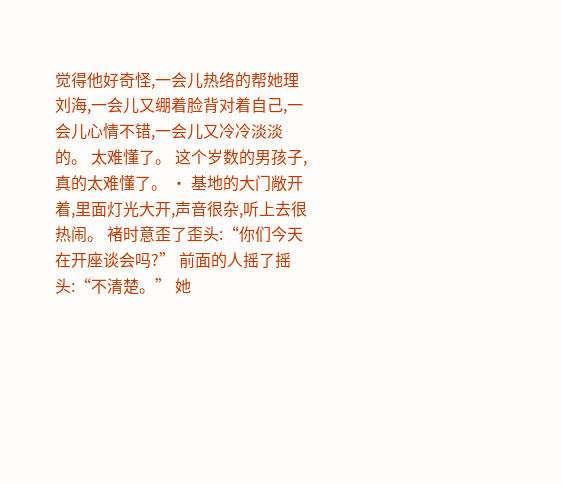觉得他好奇怪,一会儿热络的帮她理刘海,一会儿又绷着脸背对着自己,一会儿心情不错,一会儿又冷冷淡淡的。 太难懂了。 这个岁数的男孩子,真的太难懂了。 · 基地的大门敞开着,里面灯光大开,声音很杂,听上去很热闹。 褚时意歪了歪头:“你们今天在开座谈会吗?” 前面的人摇了摇头:“不清楚。” 她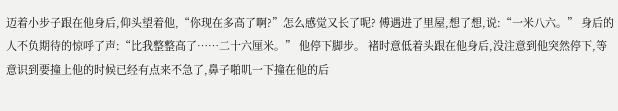迈着小步子跟在他身后,仰头望着他,“你现在多高了啊?”怎么感觉又长了呢? 傅遇进了里屋,想了想,说:“一米八六。” 身后的人不负期待的惊呼了声:“比我整整高了……二十六厘米。” 他停下脚步。 褚时意低着头跟在他身后,没注意到他突然停下,等意识到要撞上他的时候已经有点来不急了,鼻子啪叽一下撞在他的后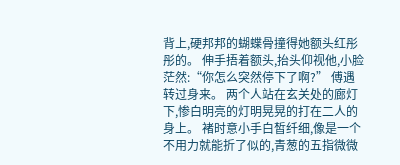背上,硬邦邦的蝴蝶骨撞得她额头红彤彤的。 伸手捂着额头,抬头仰视他,小脸茫然:“你怎么突然停下了啊?” 傅遇转过身来。 两个人站在玄关处的廊灯下,惨白明亮的灯明晃晃的打在二人的身上。 褚时意小手白皙纤细,像是一个不用力就能折了似的,青葱的五指微微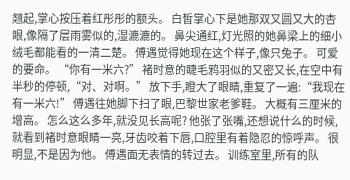翘起,掌心按压着红彤彤的额头。 白皙掌心下是她那双又圆又大的杏眼,像隔了层雨雾似的,湿漉漉的。 鼻尖通红,灯光照的她鼻梁上的细小绒毛都能看的一清二楚。 傅遇觉得她现在这个样子,像只兔子。 可爱的要命。 “你有一米六?” 褚时意的睫毛鸦羽似的又密又长,在空中有半秒的停顿,“对、对啊。” 放下手,瞪大了眼睛,重复了一遍:“我现在有一米六!” 傅遇往她脚下扫了眼,巴黎世家老爹鞋。 大概有三厘米的增高。 怎么这么多年,就没见长高呢? 他张了张嘴,还想说什么的时候,就看到褚时意眼睛一亮,牙齿咬着下唇,口腔里有着隐忍的惊呼声。 很明显,不是因为他。 傅遇面无表情的转过去。 训练室里,所有的队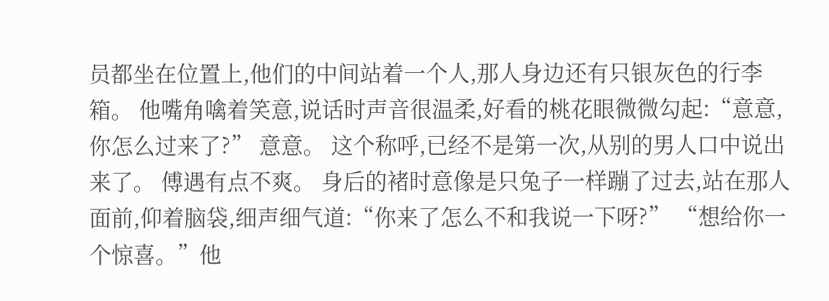员都坐在位置上,他们的中间站着一个人,那人身边还有只银灰色的行李箱。 他嘴角噙着笑意,说话时声音很温柔,好看的桃花眼微微勾起:“意意,你怎么过来了?” 意意。 这个称呼,已经不是第一次,从别的男人口中说出来了。 傅遇有点不爽。 身后的褚时意像是只兔子一样蹦了过去,站在那人面前,仰着脑袋,细声细气道:“你来了怎么不和我说一下呀?” “想给你一个惊喜。”他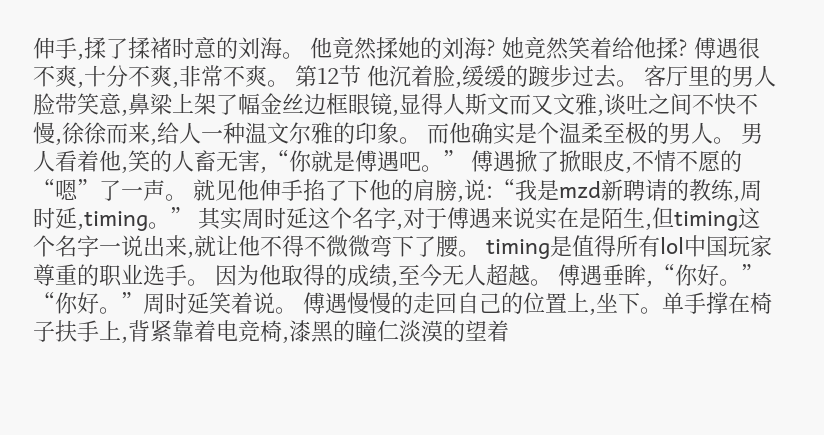伸手,揉了揉褚时意的刘海。 他竟然揉她的刘海? 她竟然笑着给他揉? 傅遇很不爽,十分不爽,非常不爽。 第12节 他沉着脸,缓缓的踱步过去。 客厅里的男人脸带笑意,鼻梁上架了幅金丝边框眼镜,显得人斯文而又文雅,谈吐之间不快不慢,徐徐而来,给人一种温文尔雅的印象。 而他确实是个温柔至极的男人。 男人看着他,笑的人畜无害,“你就是傅遇吧。” 傅遇掀了掀眼皮,不情不愿的“嗯”了一声。 就见他伸手掐了下他的肩膀,说:“我是mzd新聘请的教练,周时延,timing。” 其实周时延这个名字,对于傅遇来说实在是陌生,但timing这个名字一说出来,就让他不得不微微弯下了腰。 timing是值得所有lol中国玩家尊重的职业选手。 因为他取得的成绩,至今无人超越。 傅遇垂眸,“你好。” “你好。”周时延笑着说。 傅遇慢慢的走回自己的位置上,坐下。单手撑在椅子扶手上,背紧靠着电竞椅,漆黑的瞳仁淡漠的望着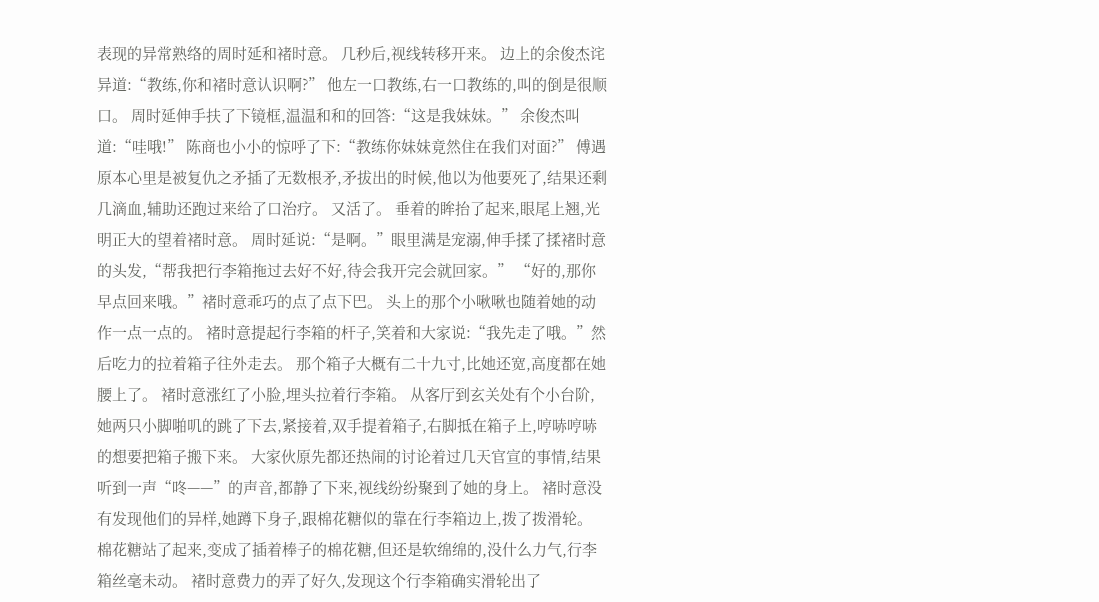表现的异常熟络的周时延和褚时意。 几秒后,视线转移开来。 边上的余俊杰诧异道:“教练,你和褚时意认识啊?” 他左一口教练,右一口教练的,叫的倒是很顺口。 周时延伸手扶了下镜框,温温和和的回答:“这是我妹妹。” 余俊杰叫道:“哇哦!” 陈商也小小的惊呼了下:“教练你妹妹竟然住在我们对面?” 傅遇原本心里是被复仇之矛插了无数根矛,矛拔出的时候,他以为他要死了,结果还剩几滴血,辅助还跑过来给了口治疗。 又活了。 垂着的眸抬了起来,眼尾上翘,光明正大的望着褚时意。 周时延说:“是啊。”眼里满是宠溺,伸手揉了揉褚时意的头发,“帮我把行李箱拖过去好不好,待会我开完会就回家。” “好的,那你早点回来哦。”褚时意乖巧的点了点下巴。 头上的那个小啾啾也随着她的动作一点一点的。 褚时意提起行李箱的杆子,笑着和大家说:“我先走了哦。”然后吃力的拉着箱子往外走去。 那个箱子大概有二十九寸,比她还宽,高度都在她腰上了。 褚时意涨红了小脸,埋头拉着行李箱。 从客厅到玄关处有个小台阶,她两只小脚啪叽的跳了下去,紧接着,双手提着箱子,右脚抵在箱子上,哼哧哼哧的想要把箱子搬下来。 大家伙原先都还热闹的讨论着过几天官宣的事情,结果听到一声“咚——”的声音,都静了下来,视线纷纷聚到了她的身上。 褚时意没有发现他们的异样,她蹲下身子,跟棉花糖似的靠在行李箱边上,拨了拨滑轮。 棉花糖站了起来,变成了插着棒子的棉花糖,但还是软绵绵的,没什么力气,行李箱丝毫未动。 褚时意费力的弄了好久,发现这个行李箱确实滑轮出了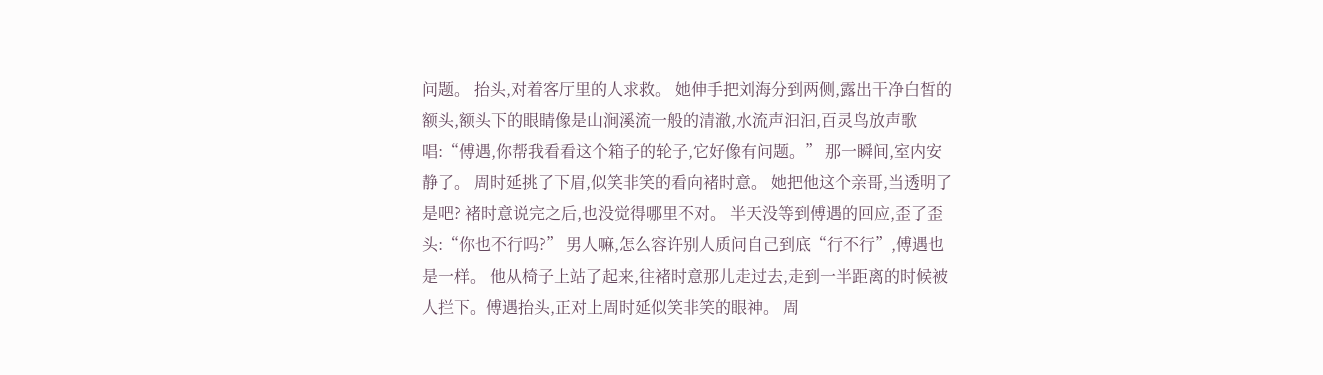问题。 抬头,对着客厅里的人求救。 她伸手把刘海分到两侧,露出干净白皙的额头,额头下的眼睛像是山涧溪流一般的清澈,水流声汩汩,百灵鸟放声歌唱:“傅遇,你帮我看看这个箱子的轮子,它好像有问题。” 那一瞬间,室内安静了。 周时延挑了下眉,似笑非笑的看向褚时意。 她把他这个亲哥,当透明了是吧? 褚时意说完之后,也没觉得哪里不对。 半天没等到傅遇的回应,歪了歪头:“你也不行吗?” 男人嘛,怎么容许别人质问自己到底“行不行”,傅遇也是一样。 他从椅子上站了起来,往褚时意那儿走过去,走到一半距离的时候被人拦下。傅遇抬头,正对上周时延似笑非笑的眼神。 周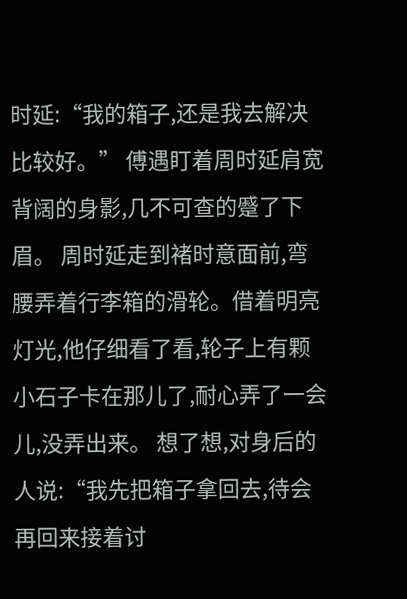时延:“我的箱子,还是我去解决比较好。” 傅遇盯着周时延肩宽背阔的身影,几不可查的蹙了下眉。 周时延走到褚时意面前,弯腰弄着行李箱的滑轮。借着明亮灯光,他仔细看了看,轮子上有颗小石子卡在那儿了,耐心弄了一会儿,没弄出来。 想了想,对身后的人说:“我先把箱子拿回去,待会再回来接着讨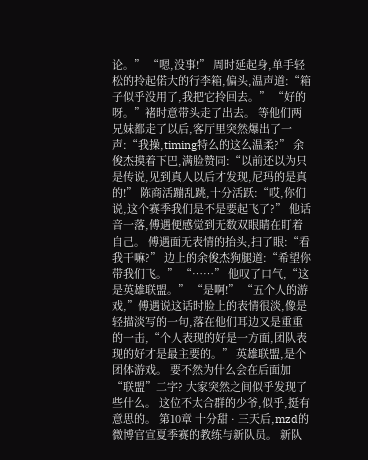论。” “嗯,没事!” 周时延起身,单手轻松的拎起偌大的行李箱,偏头,温声道:“箱子似乎没用了,我把它拎回去。” “好的呀。”褚时意带头走了出去。 等他们两兄妹都走了以后,客厅里突然爆出了一声:“我操,timing特么的这么温柔?” 余俊杰摸着下巴,满脸赞同:“以前还以为只是传说,见到真人以后才发现,尼玛的是真的!” 陈商活蹦乱跳,十分活跃:“哎,你们说,这个赛季我们是不是要起飞了?” 他话音一落,傅遇便感觉到无数双眼睛在盯着自己。 傅遇面无表情的抬头,扫了眼:“看我干嘛?” 边上的余俊杰狗腿道:“希望你带我们飞。” “……” 他叹了口气,“这是英雄联盟。” “是啊!” “五个人的游戏,”傅遇说这话时脸上的表情很淡,像是轻描淡写的一句,落在他们耳边又是重重的一击,“个人表现的好是一方面,团队表现的好才是最主要的。” 英雄联盟,是个团体游戏。 要不然为什么会在后面加“联盟”二字? 大家突然之间似乎发现了些什么。 这位不太合群的少爷,似乎,挺有意思的。 第10章 十分甜 · 三天后,mzd的微博官宣夏季赛的教练与新队员。 新队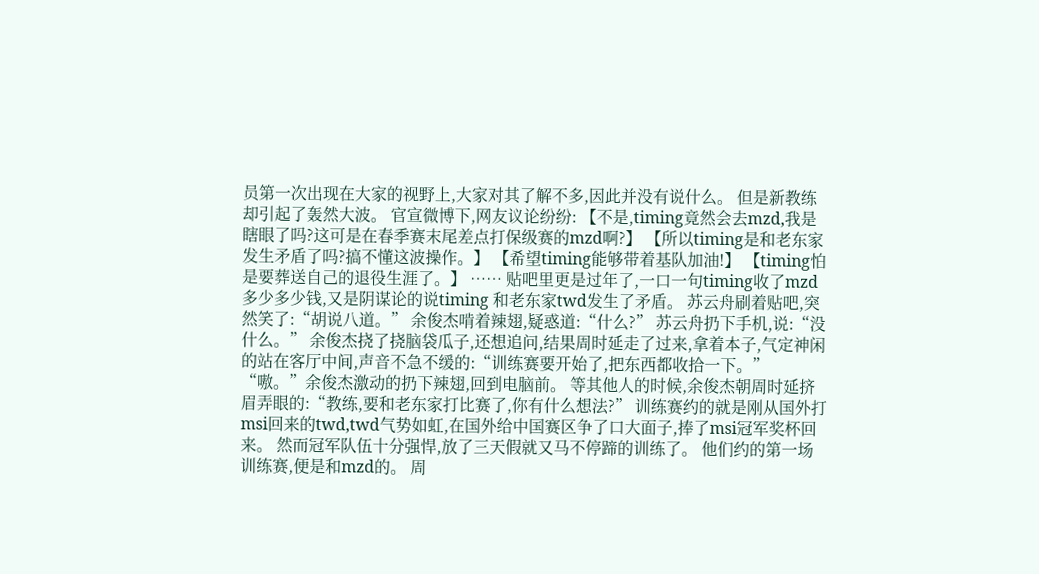员第一次出现在大家的视野上,大家对其了解不多,因此并没有说什么。 但是新教练却引起了轰然大波。 官宣微博下,网友议论纷纷: 【不是,timing竟然会去mzd,我是瞎眼了吗?这可是在春季赛末尾差点打保级赛的mzd啊?】 【所以timing是和老东家发生矛盾了吗?搞不懂这波操作。】 【希望timing能够带着基队加油!】 【timing怕是要葬送自己的退役生涯了。】 …… 贴吧里更是过年了,一口一句timing收了mzd多少多少钱,又是阴谋论的说timing 和老东家twd发生了矛盾。 苏云舟刷着贴吧,突然笑了:“胡说八道。” 余俊杰啃着辣翅,疑惑道:“什么?” 苏云舟扔下手机,说:“没什么。” 余俊杰挠了挠脑袋瓜子,还想追问,结果周时延走了过来,拿着本子,气定神闲的站在客厅中间,声音不急不缓的:“训练赛要开始了,把东西都收拾一下。” “嗷。”余俊杰激动的扔下辣翅,回到电脑前。 等其他人的时候,余俊杰朝周时延挤眉弄眼的:“教练,要和老东家打比赛了,你有什么想法?” 训练赛约的就是刚从国外打msi回来的twd,twd气势如虹,在国外给中国赛区争了口大面子,捧了msi冠军奖杯回来。 然而冠军队伍十分强悍,放了三天假就又马不停蹄的训练了。 他们约的第一场训练赛,便是和mzd的。 周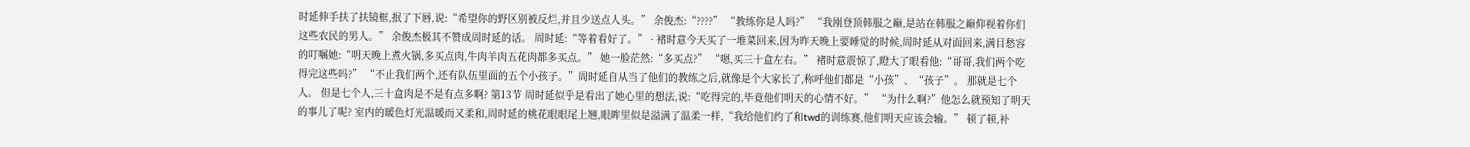时延伸手扶了扶镜框,抿了下唇,说:“希望你的野区别被反烂,并且少送点人头。” 余俊杰:“????” “教练你是人吗?” “我刚登顶韩服之巅,是站在韩服之巅仰视着你们这些农民的男人。” 余俊杰极其不赞成周时延的话。 周时延:“等着看好了。” · 褚时意今天买了一堆菜回来,因为昨天晚上要睡觉的时候,周时延从对面回来,满目愁容的叮嘱她:“明天晚上煮火锅,多买点肉,牛肉羊肉五花肉都多买点。” 她一脸茫然:“多买点?” “嗯,买三十盒左右。” 褚时意震惊了,瞪大了眼看他:“哥哥,我们两个吃得完这些吗?” “不止我们两个,还有队伍里面的五个小孩子。”周时延自从当了他们的教练之后,就像是个大家长了,称呼他们都是“小孩”、“孩子”。 那就是七个人。 但是七个人,三十盒肉是不是有点多啊? 第13节 周时延似乎是看出了她心里的想法,说:“吃得完的,毕竟他们明天的心情不好。” “为什么啊?”他怎么就预知了明天的事儿了呢? 室内的暖色灯光温暖而又柔和,周时延的桃花眼眼尾上翘,眼眸里似是溢满了温柔一样,“我给他们约了和twd的训练赛,他们明天应该会输。” 顿了顿,补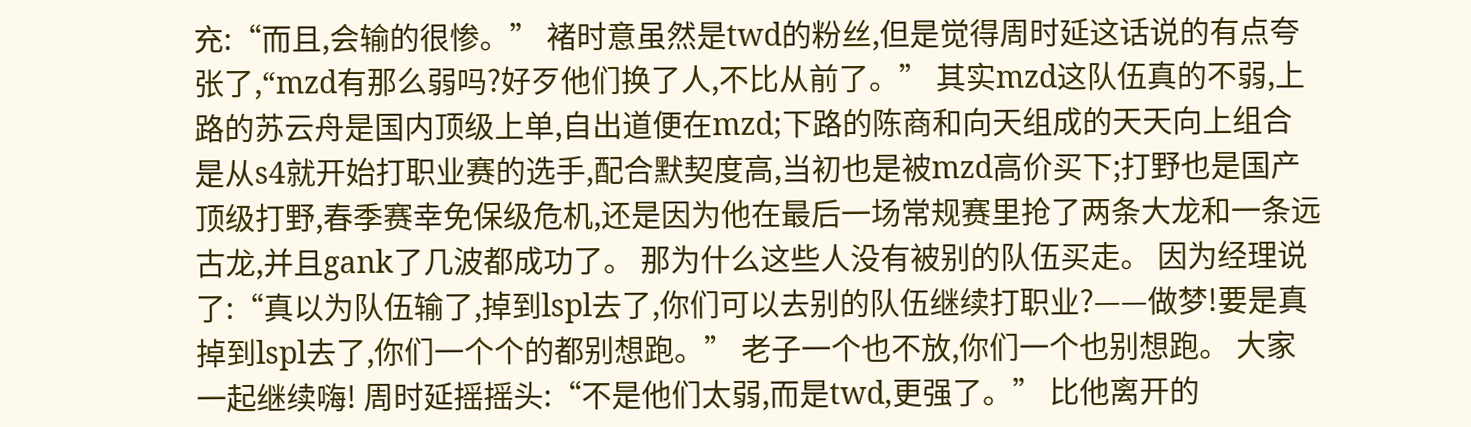充:“而且,会输的很惨。” 褚时意虽然是twd的粉丝,但是觉得周时延这话说的有点夸张了,“mzd有那么弱吗?好歹他们换了人,不比从前了。” 其实mzd这队伍真的不弱,上路的苏云舟是国内顶级上单,自出道便在mzd;下路的陈商和向天组成的天天向上组合是从s4就开始打职业赛的选手,配合默契度高,当初也是被mzd高价买下;打野也是国产顶级打野,春季赛幸免保级危机,还是因为他在最后一场常规赛里抢了两条大龙和一条远古龙,并且gank了几波都成功了。 那为什么这些人没有被别的队伍买走。 因为经理说了:“真以为队伍输了,掉到lspl去了,你们可以去别的队伍继续打职业?——做梦!要是真掉到lspl去了,你们一个个的都别想跑。” 老子一个也不放,你们一个也别想跑。 大家一起继续嗨! 周时延摇摇头:“不是他们太弱,而是twd,更强了。” 比他离开的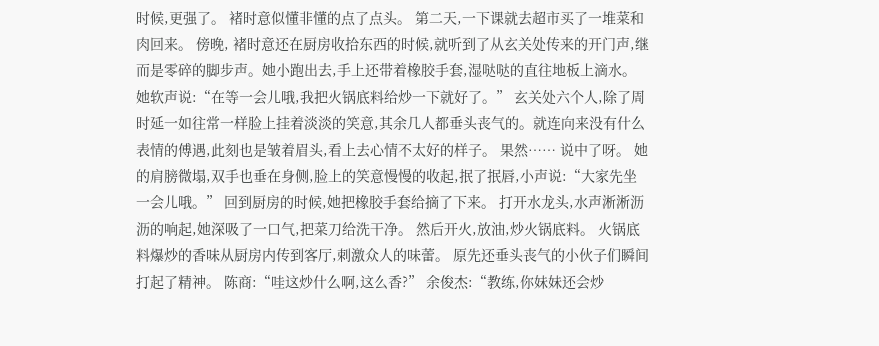时候,更强了。 褚时意似懂非懂的点了点头。 第二天,一下课就去超市买了一堆菜和肉回来。 傍晚, 褚时意还在厨房收拾东西的时候,就听到了从玄关处传来的开门声,继而是零碎的脚步声。她小跑出去,手上还带着橡胶手套,湿哒哒的直往地板上滴水。 她软声说:“在等一会儿哦,我把火锅底料给炒一下就好了。” 玄关处六个人,除了周时延一如往常一样脸上挂着淡淡的笑意,其余几人都垂头丧气的。就连向来没有什么表情的傅遇,此刻也是皱着眉头,看上去心情不太好的样子。 果然…… 说中了呀。 她的肩膀微塌,双手也垂在身侧,脸上的笑意慢慢的收起,抿了抿唇,小声说:“大家先坐一会儿哦。” 回到厨房的时候,她把橡胶手套给摘了下来。 打开水龙头,水声淅淅沥沥的响起,她深吸了一口气,把菜刀给洗干净。 然后开火,放油,炒火锅底料。 火锅底料爆炒的香味从厨房内传到客厅,刺激众人的味蕾。 原先还垂头丧气的小伙子们瞬间打起了精神。 陈商:“哇这炒什么啊,这么香?” 余俊杰:“教练,你妹妹还会炒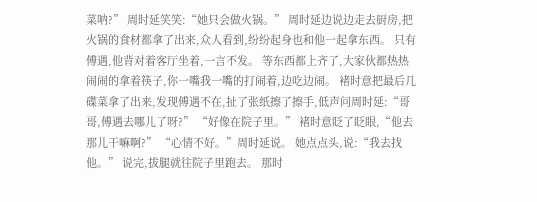菜呐?” 周时延笑笑:“她只会做火锅。” 周时延边说边走去厨房,把火锅的食材都拿了出来,众人看到,纷纷起身也和他一起拿东西。 只有傅遇,他背对着客厅坐着,一言不发。 等东西都上齐了,大家伙都热热闹闹的拿着筷子,你一嘴我一嘴的打闹着,边吃边闹。 褚时意把最后几碟菜拿了出来,发现傅遇不在,扯了张纸擦了擦手,低声问周时延:“哥哥,傅遇去哪儿了呀?” “好像在院子里。” 褚时意眨了眨眼,“他去那儿干嘛啊?” “心情不好。”周时延说。 她点点头,说:“我去找他。” 说完,拔腿就往院子里跑去。 那时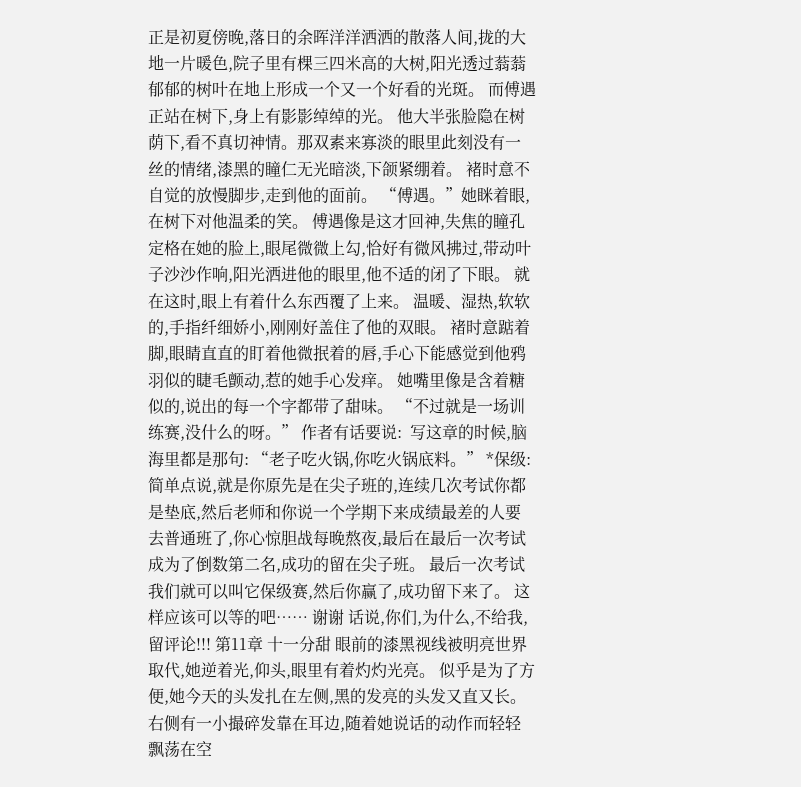正是初夏傍晚,落日的余晖洋洋洒洒的散落人间,拢的大地一片暖色,院子里有棵三四米高的大树,阳光透过蓊蓊郁郁的树叶在地上形成一个又一个好看的光斑。 而傅遇正站在树下,身上有影影绰绰的光。 他大半张脸隐在树荫下,看不真切神情。那双素来寡淡的眼里此刻没有一丝的情绪,漆黑的瞳仁无光暗淡,下颌紧绷着。 褚时意不自觉的放慢脚步,走到他的面前。 “傅遇。”她眯着眼,在树下对他温柔的笑。 傅遇像是这才回神,失焦的瞳孔定格在她的脸上,眼尾微微上勾,恰好有微风拂过,带动叶子沙沙作响,阳光洒进他的眼里,他不适的闭了下眼。 就在这时,眼上有着什么东西覆了上来。 温暖、湿热,软软的,手指纤细娇小,刚刚好盖住了他的双眼。 褚时意踮着脚,眼睛直直的盯着他微抿着的唇,手心下能感觉到他鸦羽似的睫毛颤动,惹的她手心发痒。 她嘴里像是含着糖似的,说出的每一个字都带了甜味。 “不过就是一场训练赛,没什么的呀。” 作者有话要说:  写这章的时候,脑海里都是那句: “老子吃火锅,你吃火锅底料。” *保级:简单点说,就是你原先是在尖子班的,连续几次考试你都是垫底,然后老师和你说一个学期下来成绩最差的人要去普通班了,你心惊胆战每晚熬夜,最后在最后一次考试成为了倒数第二名,成功的留在尖子班。 最后一次考试我们就可以叫它保级赛,然后你赢了,成功留下来了。 这样应该可以等的吧…… 谢谢 话说,你们,为什么,不给我,留评论!!! 第11章 十一分甜 眼前的漆黑视线被明亮世界取代,她逆着光,仰头,眼里有着灼灼光亮。 似乎是为了方便,她今天的头发扎在左侧,黑的发亮的头发又直又长。右侧有一小撮碎发靠在耳边,随着她说话的动作而轻轻飘荡在空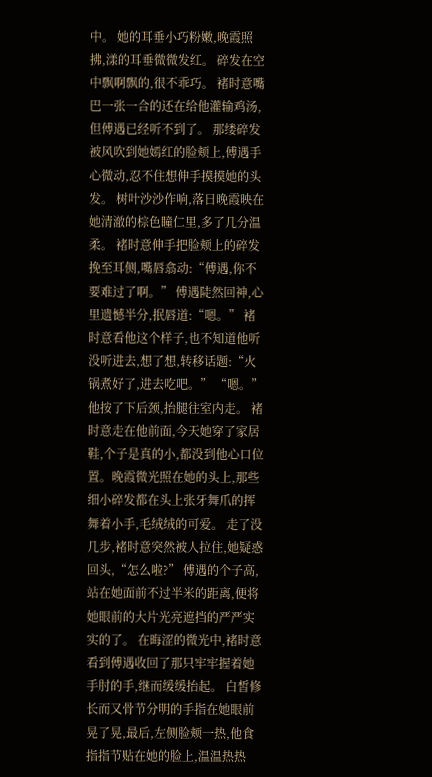中。 她的耳垂小巧粉嫩,晚霞照拂,漾的耳垂微微发红。 碎发在空中飘啊飘的,很不乖巧。 褚时意嘴巴一张一合的还在给他灌输鸡汤,但傅遇已经听不到了。 那缕碎发被风吹到她嫣红的脸颊上,傅遇手心微动,忍不住想伸手摸摸她的头发。 树叶沙沙作响,落日晚霞映在她清澈的棕色瞳仁里,多了几分温柔。 褚时意伸手把脸颊上的碎发挽至耳侧,嘴唇翕动:“傅遇,你不要难过了啊。” 傅遇陡然回神,心里遗憾半分,抿唇道:“嗯。” 褚时意看他这个样子,也不知道他听没听进去,想了想,转移话题:“火锅煮好了,进去吃吧。” “嗯。” 他按了下后颈,抬腿往室内走。 褚时意走在他前面,今天她穿了家居鞋,个子是真的小,都没到他心口位置。晚霞微光照在她的头上,那些细小碎发都在头上张牙舞爪的挥舞着小手,毛绒绒的可爱。 走了没几步,褚时意突然被人拉住,她疑惑回头,“怎么啦?” 傅遇的个子高,站在她面前不过半米的距离,便将她眼前的大片光亮遮挡的严严实实的了。 在晦涩的微光中,褚时意看到傅遇收回了那只牢牢握着她手肘的手,继而缓缓抬起。 白皙修长而又骨节分明的手指在她眼前晃了晃,最后,左侧脸颊一热,他食指指节贴在她的脸上,温温热热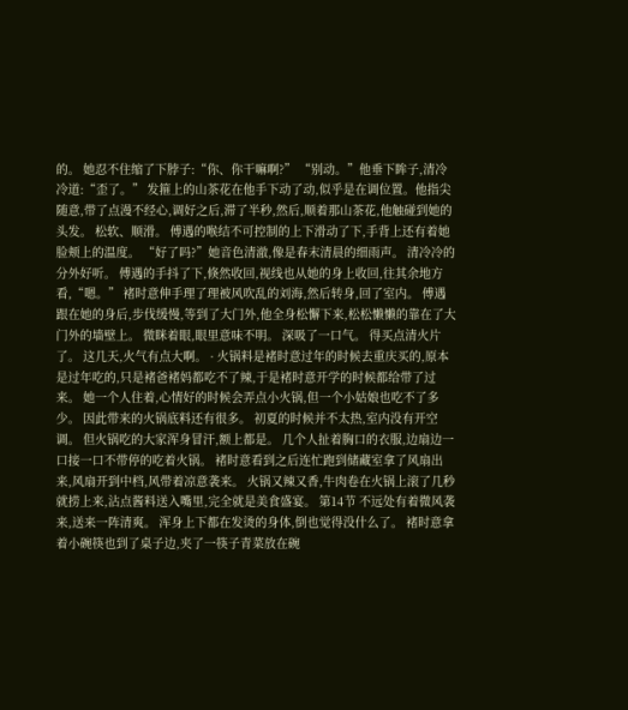的。 她忍不住缩了下脖子:“你、你干嘛啊?” “别动。”他垂下眸子,清冷冷道:“歪了。” 发箍上的山茶花在他手下动了动,似乎是在调位置。他指尖随意,带了点漫不经心,调好之后,滞了半秒,然后,顺着那山茶花,他触碰到她的头发。 松软、顺滑。 傅遇的喉结不可控制的上下滑动了下,手背上还有着她脸颊上的温度。 “好了吗?”她音色清澈,像是春末清晨的细雨声。 清冷冷的分外好听。 傅遇的手抖了下,倏然收回,视线也从她的身上收回,往其余地方看,“嗯。” 褚时意伸手理了理被风吹乱的刘海,然后转身,回了室内。 傅遇跟在她的身后,步伐缓慢,等到了大门外,他全身松懈下来,松松懒懒的靠在了大门外的墙壁上。 微眯着眼,眼里意味不明。 深吸了一口气。 得买点清火片了。 这几天,火气有点大啊。 · 火锅料是褚时意过年的时候去重庆买的,原本是过年吃的,只是褚爸褚妈都吃不了辣,于是褚时意开学的时候都给带了过来。 她一个人住着,心情好的时候会弄点小火锅,但一个小姑娘也吃不了多少。 因此带来的火锅底料还有很多。 初夏的时候并不太热,室内没有开空调。 但火锅吃的大家浑身冒汗,额上都是。 几个人扯着胸口的衣服,边扇边一口接一口不带停的吃着火锅。 褚时意看到之后连忙跑到储藏室拿了风扇出来,风扇开到中档,风带着凉意袭来。 火锅又辣又香,牛肉卷在火锅上滚了几秒就捞上来,沾点酱料送入嘴里,完全就是美食盛宴。 第14节 不远处有着微风袭来,送来一阵清爽。 浑身上下都在发烫的身体,倒也觉得没什么了。 褚时意拿着小碗筷也到了桌子边,夹了一筷子青菜放在碗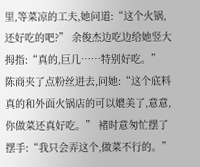里,等菜凉的工夫,她问道:“这个火锅,还好吃的吧?” 余俊杰边吃边给她竖大拇指:“真的,巨几……特别好吃。” 陈商夹了点粉丝进去,问她:“这个底料真的和外面火锅店的可以媲美了,意意,你做菜还真好吃。” 褚时意匆忙摆了摆手:“我只会弄这个,做菜不行的。”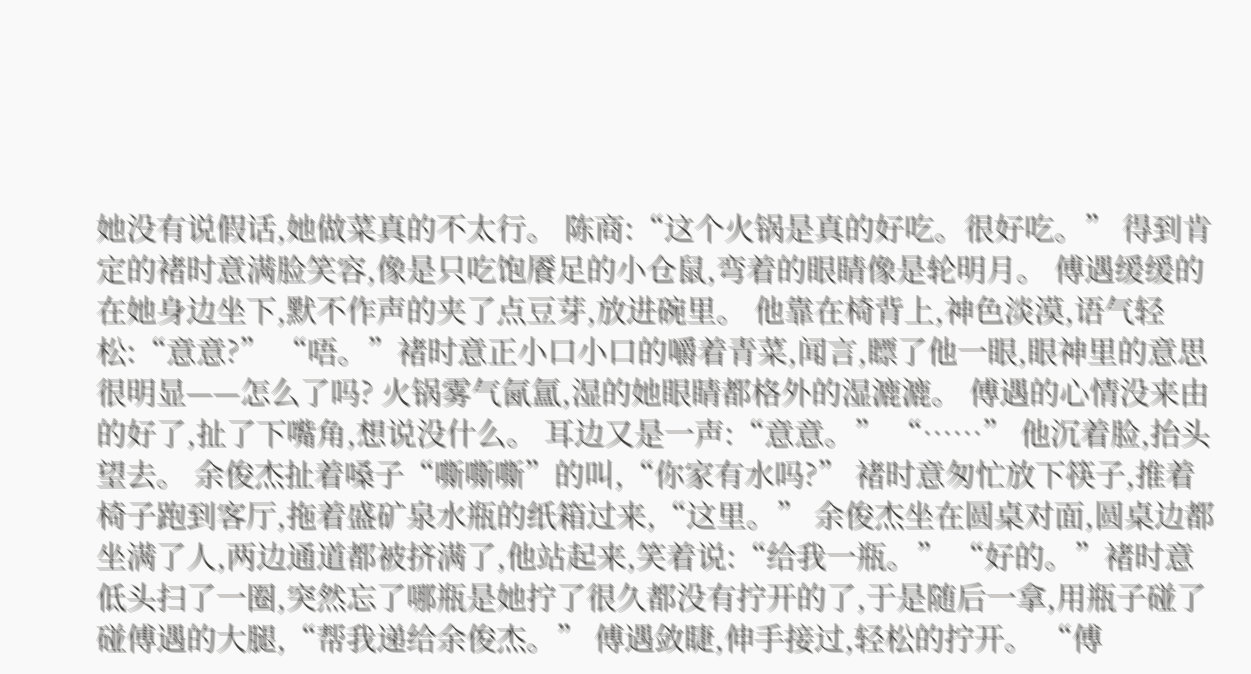她没有说假话,她做菜真的不太行。 陈商:“这个火锅是真的好吃。很好吃。” 得到肯定的褚时意满脸笑容,像是只吃饱餍足的小仓鼠,弯着的眼睛像是轮明月。 傅遇缓缓的在她身边坐下,默不作声的夹了点豆芽,放进碗里。 他靠在椅背上,神色淡漠,语气轻松:“意意?” “唔。”褚时意正小口小口的嚼着青菜,闻言,瞟了他一眼,眼神里的意思很明显——怎么了吗? 火锅雾气氤氲,湿的她眼睛都格外的湿漉漉。 傅遇的心情没来由的好了,扯了下嘴角,想说没什么。 耳边又是一声:“意意。” “……” 他沉着脸,抬头望去。 余俊杰扯着嗓子“嘶嘶嘶”的叫,“你家有水吗?” 褚时意匆忙放下筷子,推着椅子跑到客厅,拖着盛矿泉水瓶的纸箱过来,“这里。” 余俊杰坐在圆桌对面,圆桌边都坐满了人,两边通道都被挤满了,他站起来,笑着说:“给我一瓶。” “好的。”褚时意低头扫了一圈,突然忘了哪瓶是她拧了很久都没有拧开的了,于是随后一拿,用瓶子碰了碰傅遇的大腿,“帮我递给余俊杰。” 傅遇敛睫,伸手接过,轻松的拧开。 “傅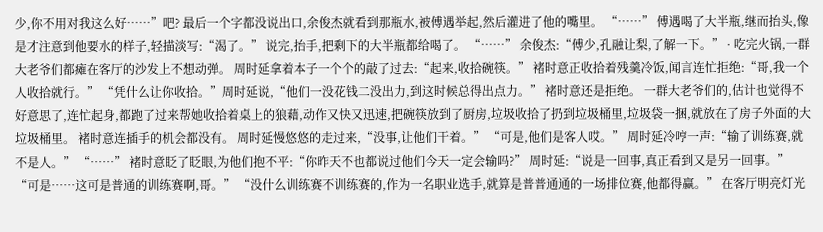少,你不用对我这么好……”吧? 最后一个字都没说出口,余俊杰就看到那瓶水,被傅遇举起,然后灌进了他的嘴里。 “……” 傅遇喝了大半瓶,继而抬头,像是才注意到他要水的样子,轻描淡写:“渴了。” 说完,抬手,把剩下的大半瓶都给喝了。 “……” 余俊杰:“傅少,孔融让梨,了解一下。” · 吃完火锅,一群大老爷们都瘫在客厅的沙发上不想动弹。 周时延拿着本子一个个的敲了过去:“起来,收拾碗筷。” 褚时意正收拾着残羹冷饭,闻言连忙拒绝:“哥,我一个人收拾就行。” “凭什么让你收拾。”周时延说,“他们一没花钱二没出力,到这时候总得出点力。” 褚时意还是拒绝。 一群大老爷们的,估计也觉得不好意思了,连忙起身,都跑了过来帮她收拾着桌上的狼藉,动作又快又迅速,把碗筷放到了厨房,垃圾收拾了扔到垃圾桶里,垃圾袋一捆,就放在了房子外面的大垃圾桶里。 褚时意连插手的机会都没有。 周时延慢悠悠的走过来,“没事,让他们干着。” “可是,他们是客人哎。” 周时延冷哼一声:“输了训练赛,就不是人。” “……” 褚时意眨了眨眼,为他们抱不平:“你昨天不也都说过他们今天一定会输吗?” 周时延:“说是一回事,真正看到又是另一回事。” “可是……这可是普通的训练赛啊,哥。” “没什么训练赛不训练赛的,作为一名职业选手,就算是普普通通的一场排位赛,他都得赢。” 在客厅明亮灯光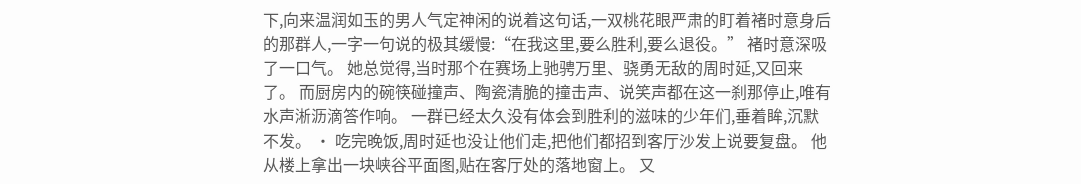下,向来温润如玉的男人气定神闲的说着这句话,一双桃花眼严肃的盯着褚时意身后的那群人,一字一句说的极其缓慢:“在我这里,要么胜利,要么退役。” 褚时意深吸了一口气。 她总觉得,当时那个在赛场上驰骋万里、骁勇无敌的周时延,又回来了。 而厨房内的碗筷碰撞声、陶瓷清脆的撞击声、说笑声都在这一刹那停止,唯有水声淅沥滴答作响。 一群已经太久没有体会到胜利的滋味的少年们,垂着眸,沉默不发。 · 吃完晚饭,周时延也没让他们走,把他们都招到客厅沙发上说要复盘。 他从楼上拿出一块峡谷平面图,贴在客厅处的落地窗上。 又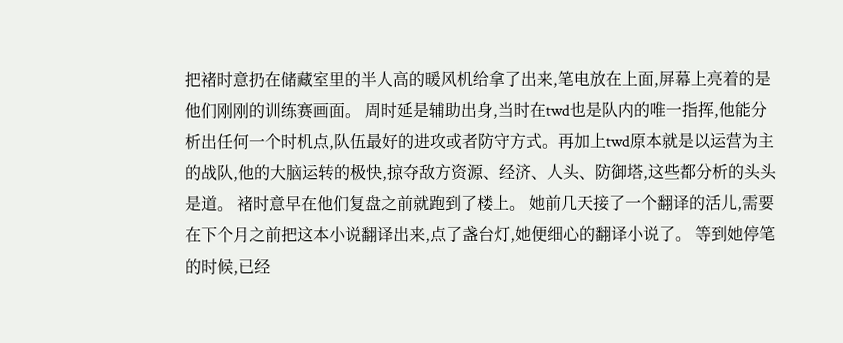把褚时意扔在储藏室里的半人高的暖风机给拿了出来,笔电放在上面,屏幕上亮着的是他们刚刚的训练赛画面。 周时延是辅助出身,当时在twd也是队内的唯一指挥,他能分析出任何一个时机点,队伍最好的进攻或者防守方式。再加上twd原本就是以运营为主的战队,他的大脑运转的极快,掠夺敌方资源、经济、人头、防御塔,这些都分析的头头是道。 褚时意早在他们复盘之前就跑到了楼上。 她前几天接了一个翻译的活儿,需要在下个月之前把这本小说翻译出来,点了盏台灯,她便细心的翻译小说了。 等到她停笔的时候,已经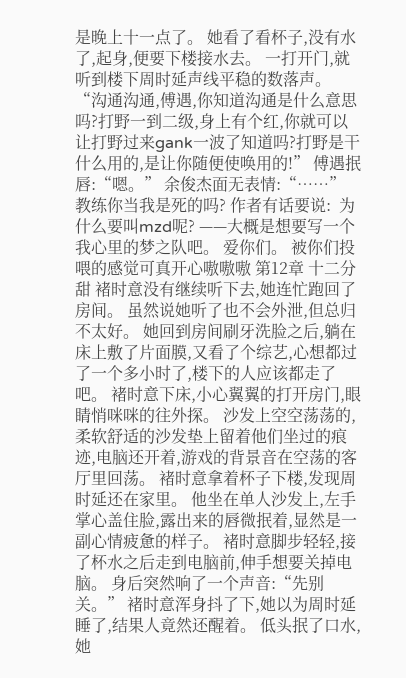是晚上十一点了。 她看了看杯子,没有水了,起身,便要下楼接水去。 一打开门,就听到楼下周时延声线平稳的数落声。 “沟通沟通,傅遇,你知道沟通是什么意思吗?打野一到二级,身上有个红,你就可以让打野过来gank一波了知道吗?打野是干什么用的,是让你随便使唤用的!” 傅遇抿唇:“嗯。” 余俊杰面无表情:“……” 教练你当我是死的吗? 作者有话要说:  为什么要叫mzd呢? ——大概是想要写一个我心里的梦之队吧。 爱你们。 被你们投喂的感觉可真开心嗷嗷嗷 第12章 十二分甜 褚时意没有继续听下去,她连忙跑回了房间。 虽然说她听了也不会外泄,但总归不太好。 她回到房间刷牙洗脸之后,躺在床上敷了片面膜,又看了个综艺,心想都过了一个多小时了,楼下的人应该都走了吧。 褚时意下床,小心翼翼的打开房门,眼睛悄咪咪的往外探。 沙发上空空荡荡的,柔软舒适的沙发垫上留着他们坐过的痕迹,电脑还开着,游戏的背景音在空荡的客厅里回荡。 褚时意拿着杯子下楼,发现周时延还在家里。 他坐在单人沙发上,左手掌心盖住脸,露出来的唇微抿着,显然是一副心情疲惫的样子。 褚时意脚步轻轻,接了杯水之后走到电脑前,伸手想要关掉电脑。 身后突然响了一个声音:“先别关。” 褚时意浑身抖了下,她以为周时延睡了,结果人竟然还醒着。 低头抿了口水,她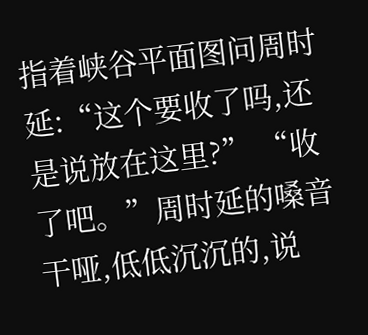指着峡谷平面图问周时延:“这个要收了吗,还是说放在这里?” “收了吧。”周时延的嗓音干哑,低低沉沉的,说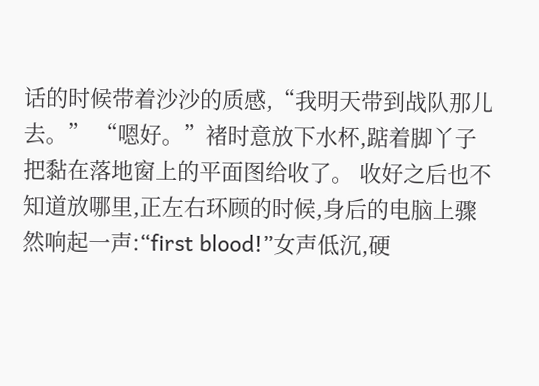话的时候带着沙沙的质感,“我明天带到战队那儿去。” “嗯好。”褚时意放下水杯,踮着脚丫子把黏在落地窗上的平面图给收了。 收好之后也不知道放哪里,正左右环顾的时候,身后的电脑上骤然响起一声:“first blood!”女声低沉,硬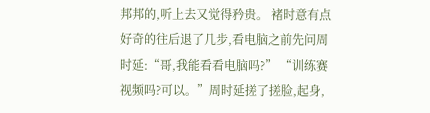邦邦的,听上去又觉得矜贵。 褚时意有点好奇的往后退了几步,看电脑之前先问周时延:“哥,我能看看电脑吗?” “训练赛视频吗?可以。”周时延搓了搓脸,起身,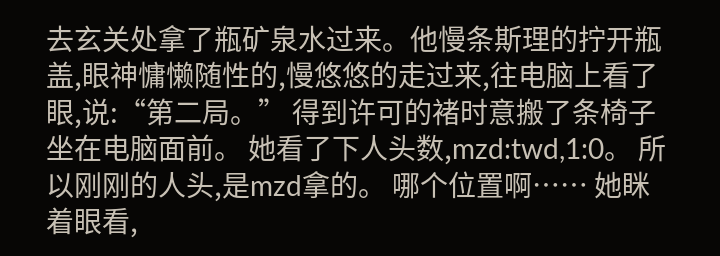去玄关处拿了瓶矿泉水过来。他慢条斯理的拧开瓶盖,眼神慵懒随性的,慢悠悠的走过来,往电脑上看了眼,说:“第二局。” 得到许可的褚时意搬了条椅子坐在电脑面前。 她看了下人头数,mzd:twd,1:0。 所以刚刚的人头,是mzd拿的。 哪个位置啊…… 她眯着眼看,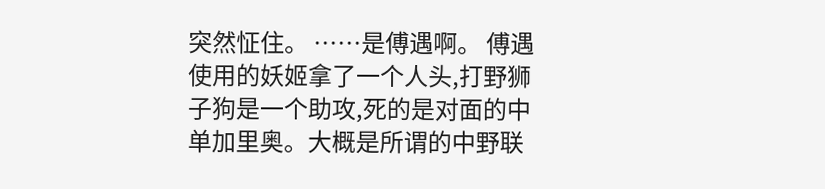突然怔住。 ……是傅遇啊。 傅遇使用的妖姬拿了一个人头,打野狮子狗是一个助攻,死的是对面的中单加里奥。大概是所谓的中野联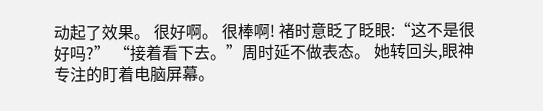动起了效果。 很好啊。 很棒啊! 褚时意眨了眨眼:“这不是很好吗?” “接着看下去。”周时延不做表态。 她转回头,眼神专注的盯着电脑屏幕。